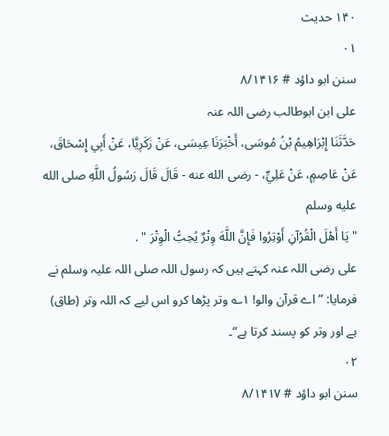۱۴۰ حدیث
۰۱
سنن ابو داؤد # ۸/۱۴۱۶
علی ابن ابوطالب رضی اللہ عنہ
حَدَّثَنَا إِبْرَاهِيمُ بْنُ مُوسَى، أَخْبَرَنَا عِيسَى، عَنْ زَكَرِيَّا، عَنْ أَبِي إِسْحَاقَ، عَنْ عَاصِمٍ، عَنْ عَلِيٍّ، - رضى الله عنه - قَالَ قَالَ رَسُولُ اللَّهِ صلى الله عليه وسلم
" يَا أَهْلَ الْقُرْآنِ أَوْتِرُوا فَإِنَّ اللَّهَ وِتْرٌ يُحِبُّ الْوِتْرَ " .
علی رضی اللہ عنہ کہتے ہیں کہ رسول اللہ صلی اللہ علیہ وسلم نے فرمایا: ”اے قرآن والو! ۱؎ وتر پڑھا کرو اس لیے کہ اللہ وتر (طاق) ہے اور وتر کو پسند کرتا ہے“۔
۰۲
سنن ابو داؤد # ۸/۱۴۱۷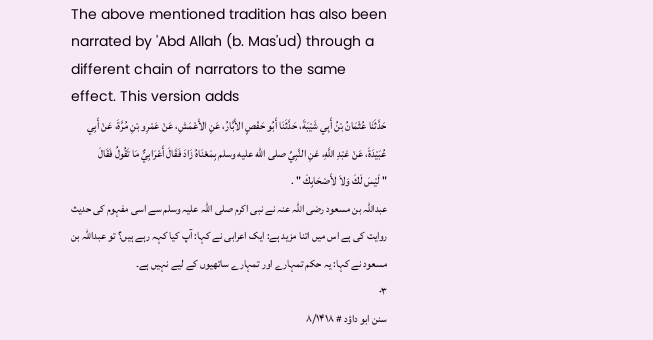The above mentioned tradition has also been narrated by 'Abd Allah (b. Mas'ud) through a different chain of narrators to the same effect. This version adds
حَدَّثَنَا عُثْمَانُ بْنُ أَبِي شَيْبَةَ، حَدَّثَنَا أَبُو حَفْصٍ الأَبَّارُ، عَنِ الأَعْمَشِ، عَنْ عَمْرِو بْنِ مُرَّةَ، عَنْ أَبِي عُبَيْدَةَ، عَنْ عَبْدِ اللَّهِ، عَنِ النَّبِيِّ صلى الله عليه وسلم بِمَعْنَاهُ زَادَ فَقَالَ أَعْرَابِيٌّ مَا تَقُولُ فَقَالَ
" لَيْسَ لَكَ وَلاَ لأَصْحَابِكَ " .
عبداللہ بن مسعود رضی اللہ عنہ نے نبی اکرم صلی اللہ علیہ وسلم سے اسی مفہوم کی حدیث روایت کی ہے اس میں اتنا مزید ہے: ایک اعرابی نے کہا: آپ کیا کہہ رہے ہیں؟ تو عبداللہ بن مسعود نے کہا: یہ حکم تمہارے اور تمہارے ساتھیوں کے لیے نہیں ہے۔
۰۳
سنن ابو داؤد # ۸/۱۴۱۸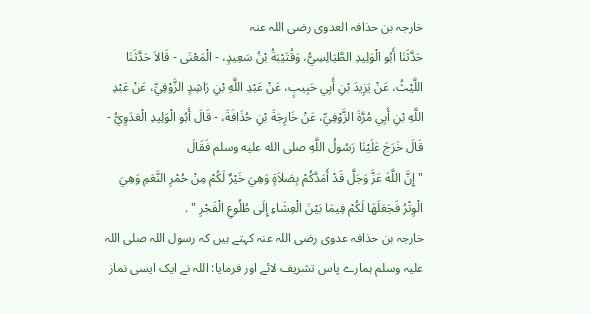خارجہ بن حذافہ العدوی رضی اللہ عنہ
حَدَّثَنَا أَبُو الْوَلِيدِ الطَّيَالِسِيُّ، وَقُتَيْبَةُ بْنُ سَعِيدٍ، - الْمَعْنَى - قَالاَ حَدَّثَنَا اللَّيْثُ، عَنْ يَزِيدَ بْنِ أَبِي حَبِيبٍ، عَنْ عَبْدِ اللَّهِ بْنِ رَاشِدٍ الزَّوْفِيِّ، عَنْ عَبْدِ اللَّهِ بْنِ أَبِي مُرَّةَ الزَّوْفِيِّ، عَنْ خَارِجَةَ بْنِ حُذَافَةَ، - قَالَ أَبُو الْوَلِيدِ الْعَدَوِيُّ - قَالَ خَرَجَ عَلَيْنَا رَسُولُ اللَّهِ صلى الله عليه وسلم فَقَالَ
" إِنَّ اللَّهَ عَزَّ وَجَلَّ قَدْ أَمَدَّكُمْ بِصَلاَةٍ وَهِيَ خَيْرٌ لَكُمْ مِنْ حُمْرِ النَّعَمِ وَهِيَ الْوِتْرُ فَجَعَلَهَا لَكُمْ فِيمَا بَيْنَ الْعِشَاءِ إِلَى طُلُوعِ الْفَجْرِ " .
خارجہ بن حذافہ عدوی رضی اللہ عنہ کہتے ہیں کہ رسول اللہ صلی اللہ علیہ وسلم ہمارے پاس تشریف لائے اور فرمایا: اللہ نے ایک ایسی نماز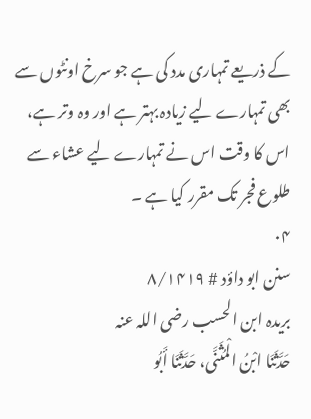کے ذریعے تمہاری مدد کی ہے جو سرخ اونٹوں سے بھی تمہارے لیے زیادہ بہتر ہے اور وہ وتر ہے، اس کا وقت اس نے تمہارے لیے عشاء سے طلوع فجر تک مقرر کیا ہے ۔
۰۴
سنن ابو داؤد # ۸/۱۴۱۹
بریدہ ابن الحسب رضی اللہ عنہ
حَدَّثَنَا ابْنُ الْمُثَنَّى، حَدَّثَنَا أَبُو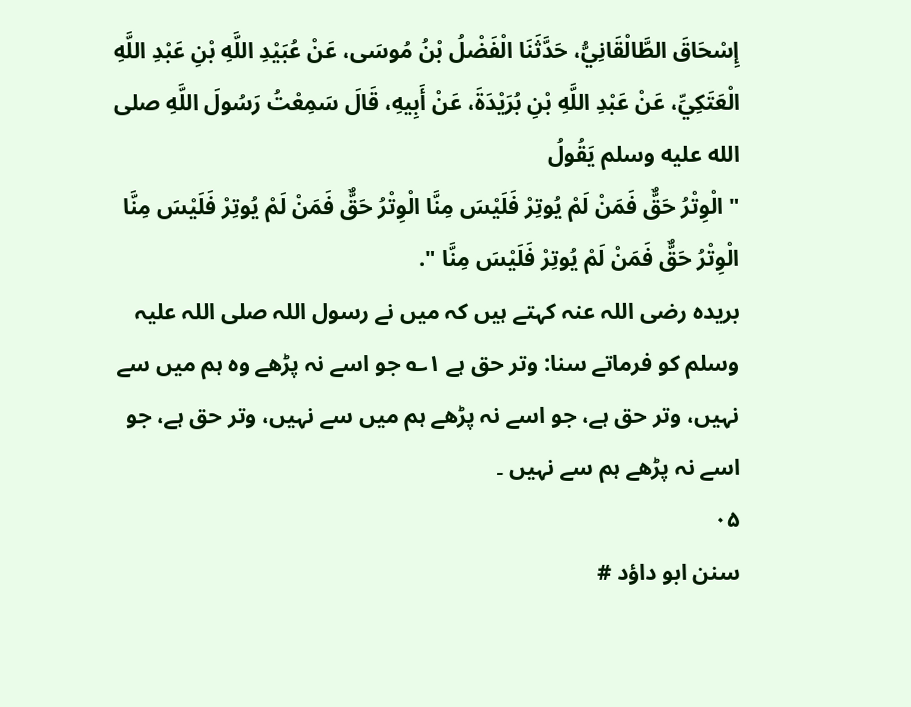إِسْحَاقَ الطَّالْقَانِيُّ، حَدَّثَنَا الْفَضْلُ بْنُ مُوسَى، عَنْ عُبَيْدِ اللَّهِ بْنِ عَبْدِ اللَّهِ الْعَتَكِيِّ، عَنْ عَبْدِ اللَّهِ بْنِ بُرَيْدَةَ، عَنْ أَبِيهِ، قَالَ سَمِعْتُ رَسُولَ اللَّهِ صلى الله عليه وسلم يَقُولُ
" الْوِتْرُ حَقٌّ فَمَنْ لَمْ يُوتِرْ فَلَيْسَ مِنَّا الْوِتْرُ حَقٌّ فَمَنْ لَمْ يُوتِرْ فَلَيْسَ مِنَّا الْوِتْرُ حَقٌّ فَمَنْ لَمْ يُوتِرْ فَلَيْسَ مِنَّا ".
بریدہ رضی اللہ عنہ کہتے ہیں کہ میں نے رسول اللہ صلی اللہ علیہ وسلم کو فرماتے سنا: وتر حق ہے ۱؎ جو اسے نہ پڑھے وہ ہم میں سے نہیں، وتر حق ہے، جو اسے نہ پڑھے ہم میں سے نہیں، وتر حق ہے، جو اسے نہ پڑھے ہم سے نہیں ۔
۰۵
سنن ابو داؤد #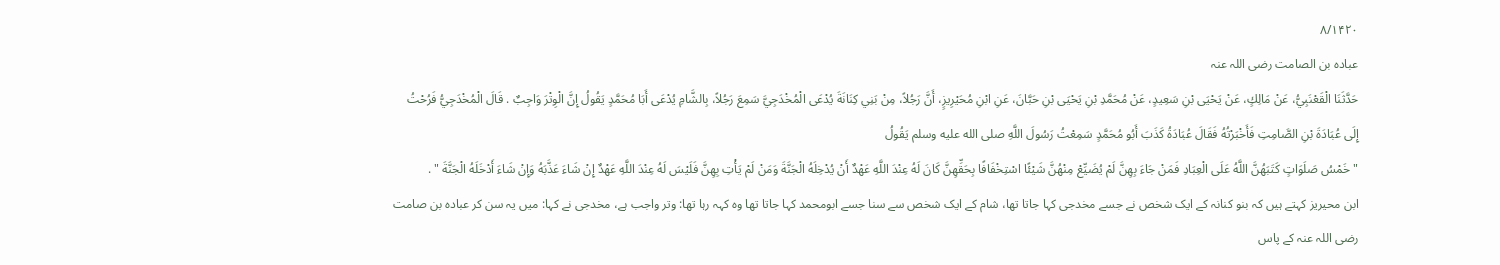۸/۱۴۲۰
عبادہ بن الصامت رضی اللہ عنہ
حَدَّثَنَا الْقَعْنَبِيُّ، عَنْ مَالِكٍ، عَنْ يَحْيَى بْنِ سَعِيدٍ، عَنْ مُحَمَّدِ بْنِ يَحْيَى بْنِ حَبَّانَ، عَنِ ابْنِ مُحَيْرِيزٍ، أَنَّ رَجُلاً، مِنْ بَنِي كِنَانَةَ يُدْعَى الْمُخْدَجِيَّ سَمِعَ رَجُلاً، بِالشَّامِ يُدْعَى أَبَا مُحَمَّدٍ يَقُولُ إِنَّ الْوِتْرَ وَاجِبٌ . قَالَ الْمُخْدَجِيُّ فَرُحْتُ إِلَى عُبَادَةَ بْنِ الصَّامِتِ فَأَخْبَرْتُهُ فَقَالَ عُبَادَةُ كَذَبَ أَبُو مُحَمَّدٍ سَمِعْتُ رَسُولَ اللَّهِ صلى الله عليه وسلم يَقُولُ
" خَمْسُ صَلَوَاتٍ كَتَبَهُنَّ اللَّهُ عَلَى الْعِبَادِ فَمَنْ جَاءَ بِهِنَّ لَمْ يُضَيِّعْ مِنْهُنَّ شَيْئًا اسْتِخْفَافًا بِحَقِّهِنَّ كَانَ لَهُ عِنْدَ اللَّهِ عَهْدٌ أَنْ يُدْخِلَهُ الْجَنَّةَ وَمَنْ لَمْ يَأْتِ بِهِنَّ فَلَيْسَ لَهُ عِنْدَ اللَّهِ عَهْدٌ إِنْ شَاءَ عَذَّبَهُ وَإِنْ شَاءَ أَدْخَلَهُ الْجَنَّةَ " .
ابن محیریز کہتے ہیں کہ بنو کنانہ کے ایک شخص نے جسے مخدجی کہا جاتا تھا، شام کے ایک شخص سے سنا جسے ابومحمد کہا جاتا تھا وہ کہہ رہا تھا: وتر واجب ہے، مخدجی نے کہا: میں یہ سن کر عبادہ بن صامت رضی اللہ عنہ کے پاس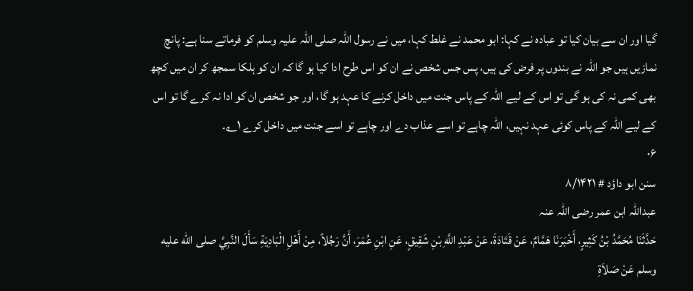گیا اور ان سے بیان کیا تو عبادہ نے کہا: ابو محمد نے غلط کہا، میں نے رسول اللہ صلی اللہ علیہ وسلم کو فرماتے سنا ہے: پانچ نمازیں ہیں جو اللہ نے بندوں پر فرض کی ہیں، پس جس شخص نے ان کو اس طرح ادا کیا ہو گا کہ ان کو ہلکا سمجھ کر ان میں کچھ بھی کمی نہ کی ہو گی تو اس کے لیے اللہ کے پاس جنت میں داخل کرنے کا عہد ہو گا، اور جو شخص ان کو ادا نہ کرے گا تو اس کے لیے اللہ کے پاس کوئی عہد نہیں، اللہ چاہے تو اسے عذاب دے اور چاہے تو اسے جنت میں داخل کرے ۱؎۔
۰۶
سنن ابو داؤد # ۸/۱۴۲۱
عبداللہ ابن عمر رضی اللہ عنہ
حَدَّثَنَا مُحَمَّدُ بْنُ كَثِيرٍ، أَخْبَرَنَا هَمَّامٌ، عَنْ قَتَادَةَ، عَنْ عَبْدِ اللَّهِ بْنِ شَقِيقٍ، عَنِ ابْنِ عُمَرَ، أَنَّ رَجُلاً، مِنْ أَهْلِ الْبَادِيَةِ سَأَلَ النَّبِيَّ صلى الله عليه وسلم عَنْ صَلاَةِ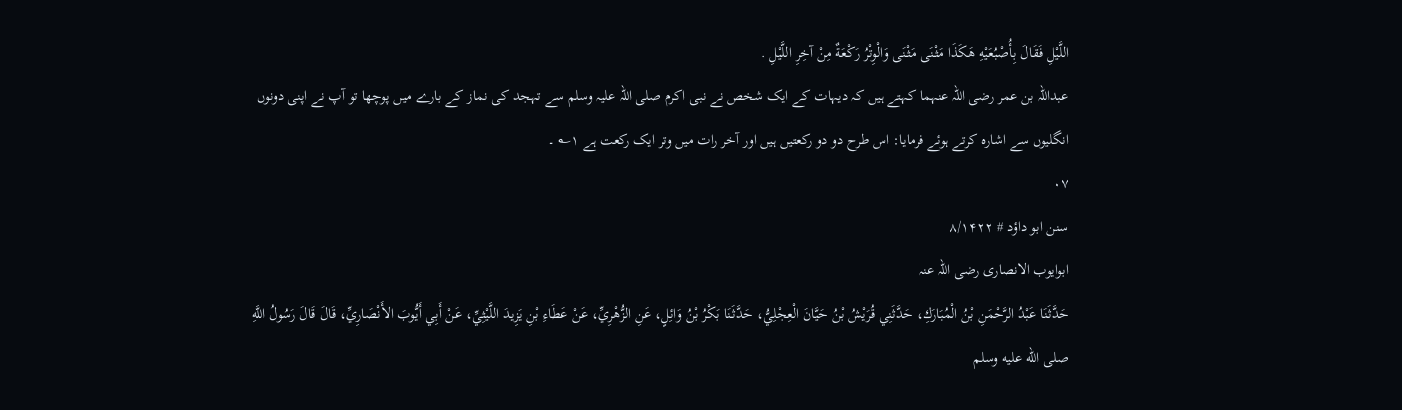اللَّيْلِ فَقَالَ بِأُصْبُعَيْهِ هَكَذَا مَثْنَى مَثْنَى وَالْوِتْرُ رَكْعَةٌ مِنْ آخِرِ اللَّيْلِ .
عبداللہ بن عمر رضی اللہ عنہما کہتے ہیں کہ دیہات کے ایک شخص نے نبی اکرم صلی اللہ علیہ وسلم سے تہجد کی نماز کے بارے میں پوچھا تو آپ نے اپنی دونوں انگلیوں سے اشارہ کرتے ہوئے فرمایا: اس طرح دو دو رکعتیں ہیں اور آخر رات میں وتر ایک رکعت ہے ۱؎ ۔
۰۷
سنن ابو داؤد # ۸/۱۴۲۲
ابوایوب الانصاری رضی اللہ عنہ
حَدَّثَنَا عَبْدُ الرَّحْمَنِ بْنُ الْمُبَارَكِ، حَدَّثَنِي قُرَيْشُ بْنُ حَيَّانَ الْعِجْلِيُّ، حَدَّثَنَا بَكْرُ بْنُ وَائِلٍ، عَنِ الزُّهْرِيِّ، عَنْ عَطَاءِ بْنِ يَزِيدَ اللَّيْثِيِّ، عَنْ أَبِي أَيُّوبَ الأَنْصَارِيِّ، قَالَ قَالَ رَسُولُ اللَّهِ صلى الله عليه وسلم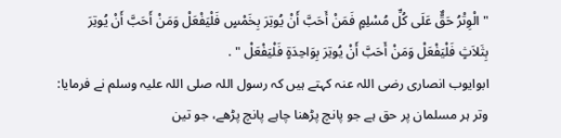" الْوِتْرُ حَقٌّ عَلَى كُلِّ مُسْلِمٍ فَمَنْ أَحَبَّ أَنْ يُوتِرَ بِخَمْسٍ فَلْيَفْعَلْ وَمَنْ أَحَبَّ أَنْ يُوتِرَ بِثَلاَثٍ فَلْيَفْعَلْ وَمَنْ أَحَبَّ أَنْ يُوتِرَ بِوَاحِدَةٍ فَلْيَفْعَلْ " .
ابوایوب انصاری رضی اللہ عنہ کہتے ہیں کہ رسول اللہ صلی اللہ علیہ وسلم نے فرمایا: وتر ہر مسلمان پر حق ہے جو پانچ پڑھنا چاہے پانچ پڑھے، جو تین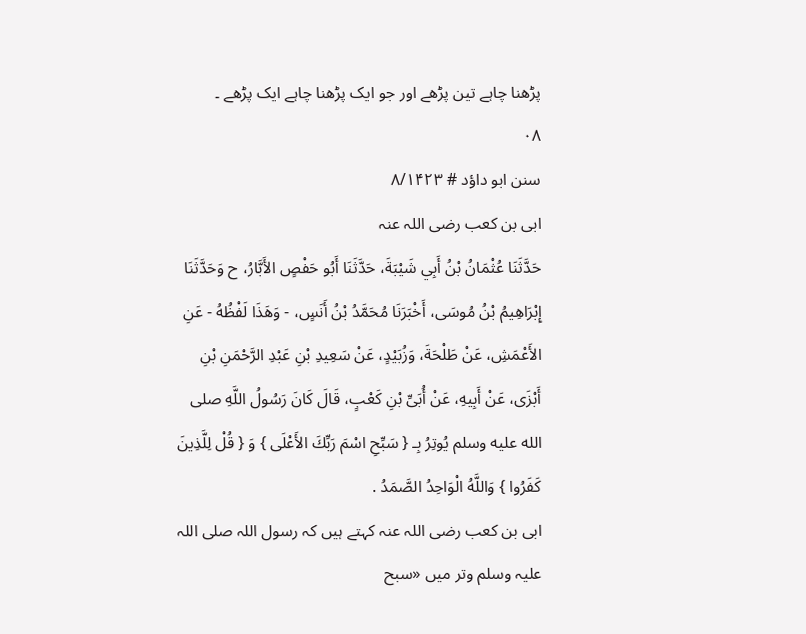پڑھنا چاہے تین پڑھے اور جو ایک پڑھنا چاہے ایک پڑھے ۔
۰۸
سنن ابو داؤد # ۸/۱۴۲۳
ابی بن کعب رضی اللہ عنہ
حَدَّثَنَا عُثْمَانُ بْنُ أَبِي شَيْبَةَ، حَدَّثَنَا أَبُو حَفْصٍ الأَبَّارُ، ح وَحَدَّثَنَا إِبْرَاهِيمُ بْنُ مُوسَى، أَخْبَرَنَا مُحَمَّدُ بْنُ أَنَسٍ، - وَهَذَا لَفْظُهُ - عَنِ الأَعْمَشِ، عَنْ طَلْحَةَ، وَزُبَيْدٍ، عَنْ سَعِيدِ بْنِ عَبْدِ الرَّحْمَنِ بْنِ أَبْزَى، عَنْ أَبِيهِ، عَنْ أُبَىِّ بْنِ كَعْبٍ، قَالَ كَانَ رَسُولُ اللَّهِ صلى الله عليه وسلم يُوتِرُ بِـ { سَبِّحِ اسْمَ رَبِّكَ الأَعْلَى } وَ { قُلْ لِلَّذِينَ كَفَرُوا } وَاللَّهُ الْوَاحِدُ الصَّمَدُ .
ابی بن کعب رضی اللہ عنہ کہتے ہیں کہ رسول اللہ صلی اللہ علیہ وسلم وتر میں «سبح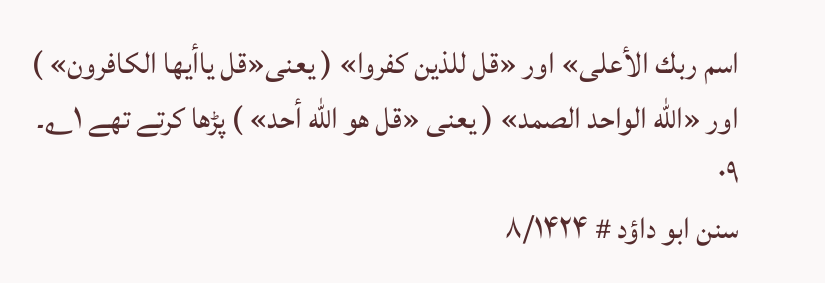اسم ربك الأعلى» اور «قل للذين كفروا» ( یعنی«قل ياأيها الكافرون» ) اور «الله الواحد الصمد» ( یعنی «قل هو الله أحد» ) پڑھا کرتے تھے ۱؎۔
۰۹
سنن ابو داؤد # ۸/۱۴۲۴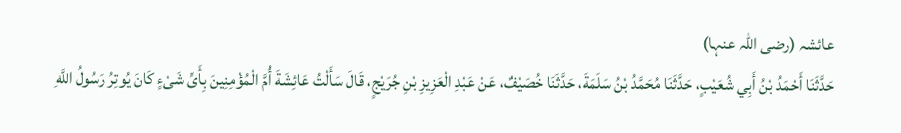عائشہ (رضی اللہ عنہا)
حَدَّثَنَا أَحْمَدُ بْنُ أَبِي شُعَيْبٍ، حَدَّثَنَا مُحَمَّدُ بْنُ سَلَمَةَ، حَدَّثَنَا خُصَيْفٌ، عَنْ عَبْدِ الْعَزِيزِ بْنِ جُرَيْجٍ، قَالَ سَأَلْتُ عَائِشَةَ أُمَّ الْمُؤْمِنِينَ بِأَىِّ شَىْءٍ كَانَ يُوتِرُ رَسُولُ اللَّهِ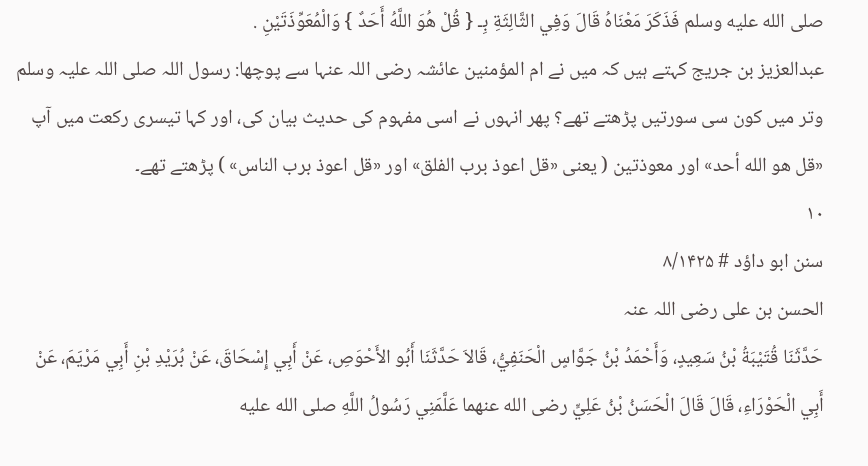صلى الله عليه وسلم فَذَكَرَ مَعْنَاهُ قَالَ وَفِي الثَّالِثَةِ بِـ { قُلْ هُوَ اللَّهُ أَحَدٌ } وَالْمُعَوِّذَتَيْنِ .
عبدالعزیز بن جریج کہتے ہیں کہ میں نے ام المؤمنین عائشہ رضی اللہ عنہا سے پوچھا: رسول اللہ صلی اللہ علیہ وسلم وتر میں کون سی سورتیں پڑھتے تھے؟ پھر انہوں نے اسی مفہوم کی حدیث بیان کی، اور کہا تیسری رکعت میں آپ «قل هو الله أحد» اور معوذتین ( یعنی «قل اعوذ برب الفلق» اور «قل اعوذ برب الناس» ) پڑھتے تھے۔
۱۰
سنن ابو داؤد # ۸/۱۴۲۵
الحسن بن علی رضی اللہ عنہ
حَدَّثَنَا قُتَيْبَةُ بْنُ سَعِيدٍ، وَأَحْمَدُ بْنُ جَوَّاسٍ الْحَنَفِيُّ، قَالاَ حَدَّثَنَا أَبُو الأَحْوَصِ، عَنْ أَبِي إِسْحَاقَ، عَنْ بُرَيْدِ بْنِ أَبِي مَرْيَمَ، عَنْ أَبِي الْحَوْرَاءِ، قَالَ قَالَ الْحَسَنُ بْنُ عَلِيٍّ رضى الله عنهما عَلَّمَنِي رَسُولُ اللَّهِ صلى الله عليه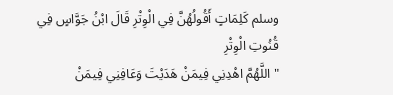وسلم كَلِمَاتٍ أَقُولُهُنَّ فِي الْوِتْرِ قَالَ ابْنُ جَوَّاسٍ فِي قُنُوتِ الْوِتْرِ
" اللَّهُمَّ اهْدِنِي فِيمَنْ هَدَيْتَ وَعَافِنِي فِيمَنْ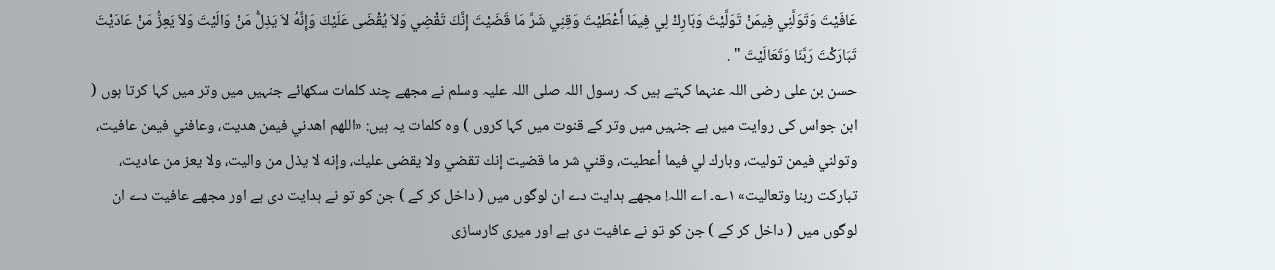عَافَيْتَ وَتَوَلَّنِي فِيمَنْ تَوَلَّيْتَ وَبَارِكْ لِي فِيمَا أَعْطَيْتَ وَقِنِي شَرَّ مَا قَضَيْتَ إِنَّكَ تَقْضِي وَلاَ يُقْضَى عَلَيْكَ وَإِنَّهُ لاَ يَذِلُّ مَنْ وَالَيْتَ وَلاَ يَعِزُّ مَنْ عَادَيْتَ تَبَارَكْتَ رَبَّنَا وَتَعَالَيْتَ " .
حسن بن علی رضی اللہ عنہما کہتے ہیں کہ رسول اللہ صلی اللہ علیہ وسلم نے مجھے چند کلمات سکھائے جنہیں میں وتر میں کہا کرتا ہوں ( ابن جواس کی روایت میں ہے جنہیں میں وتر کے قنوت میں کہا کروں ) وہ کلمات یہ ہیں: «اللهم اهدني فيمن هديت، وعافني فيمن عافيت، وتولني فيمن توليت، وبارك لي فيما أعطيت، وقني شر ما قضيت إنك تقضي ولا يقضى عليك، وإنه لا يذل من واليت، ولا يعز من عاديت، تباركت ربنا وتعاليت» ۱؎۔ اے اللہ! مجھے ہدایت دے ان لوگوں میں ( داخل کر کے ) جن کو تو نے ہدایت دی ہے اور مجھے عافیت دے ان لوگوں میں ( داخل کر کے ) جن کو تو نے عافیت دی ہے اور میری کارسازی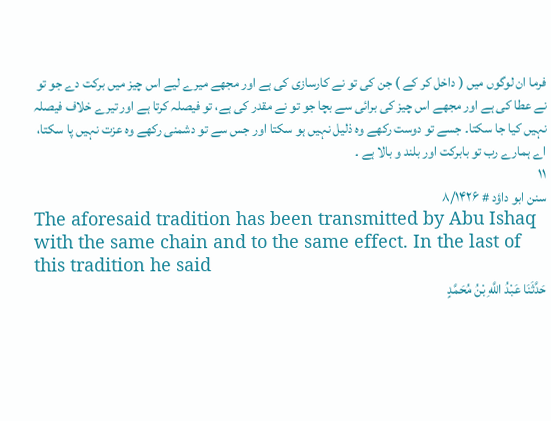فرما ان لوگوں میں ( داخل کر کے ) جن کی تو نے کارسازی کی ہے اور مجھے میرے لیے اس چیز میں برکت دے جو تو نے عطا کی ہے اور مجھے اس چیز کی برائی سے بچا جو تو نے مقدر کی ہے، تو فیصلہ کرتا ہے اور تیرے خلاف فیصلہ نہیں کیا جا سکتا۔ جسے تو دوست رکھے وہ ذلیل نہیں ہو سکتا اور جس سے تو دشمنی رکھے وہ عزت نہیں پا سکتا، اے ہمارے رب تو بابرکت اور بلند و بالا ہے ۔
۱۱
سنن ابو داؤد # ۸/۱۴۲۶
The aforesaid tradition has been transmitted by Abu Ishaq with the same chain and to the same effect. In the last of this tradition he said
حَدَّثَنَا عَبْدُ اللَّهِ بْنُ مُحَمَّدٍ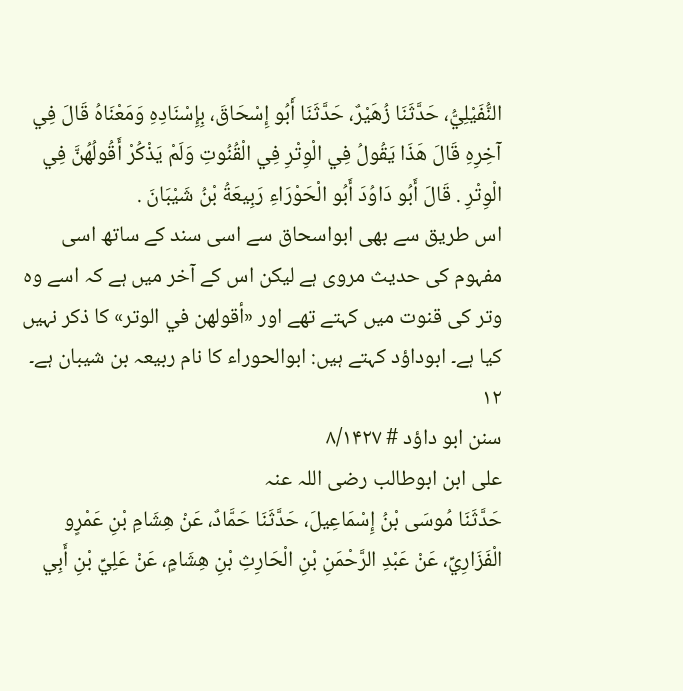النُّفَيْلِيُّ، حَدَّثَنَا زُهَيْرٌ، حَدَّثَنَا أَبُو إِسْحَاقَ، بِإِسْنَادِهِ وَمَعْنَاهُ قَالَ فِي آخِرِهِ قَالَ هَذَا يَقُولُ فِي الْوِتْرِ فِي الْقُنُوتِ وَلَمْ يَذْكُرْ أَقُولُهُنَّ فِي الْوِتْرِ . قَالَ أَبُو دَاوُدَ أَبُو الْحَوْرَاءِ رَبِيعَةُ بْنُ شَيْبَانَ .
اس طریق سے بھی ابواسحاق سے اسی سند کے ساتھ اسی مفہوم کی حدیث مروی ہے لیکن اس کے آخر میں ہے کہ اسے وہ وتر کی قنوت میں کہتے تھے اور «أقولهن في الوتر» کا ذکر نہیں کیا ہے۔ ابوداؤد کہتے ہیں: ابوالحوراء کا نام ربیعہ بن شیبان ہے۔
۱۲
سنن ابو داؤد # ۸/۱۴۲۷
علی ابن ابوطالب رضی اللہ عنہ
حَدَّثَنَا مُوسَى بْنُ إِسْمَاعِيلَ، حَدَّثَنَا حَمَّادٌ، عَنْ هِشَامِ بْنِ عَمْرٍو الْفَزَارِيِّ، عَنْ عَبْدِ الرَّحْمَنِ بْنِ الْحَارِثِ بْنِ هِشَامٍ، عَنْ عَلِيِّ بْنِ أَبِي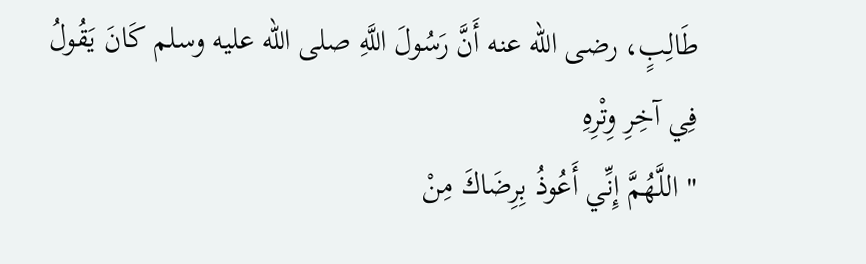طَالِبٍ، رضى الله عنه أَنَّ رَسُولَ اللَّهِ صلى الله عليه وسلم كَانَ يَقُولُ فِي آخِرِ وِتْرِهِ
" اللَّهُمَّ إِنِّي أَعُوذُ بِرِضَاكَ مِنْ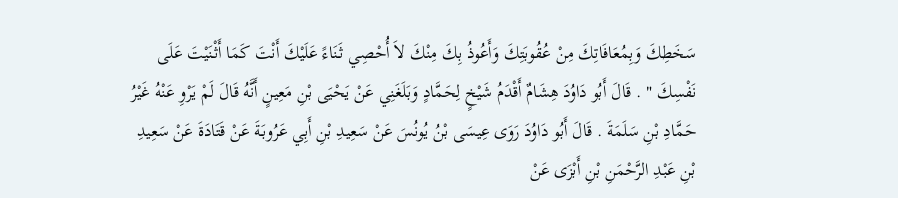سَخَطِكَ وَبِمُعَافَاتِكَ مِنْ عُقُوبَتِكَ وَأَعُوذُ بِكَ مِنْكَ لاَ أُحْصِي ثَنَاءً عَلَيْكَ أَنْتَ كَمَا أَثْنَيْتَ عَلَى نَفْسِكَ " . قَالَ أَبُو دَاوُدَ هِشَامٌ أَقْدَمُ شَيْخٍ لِحَمَّادٍ وَبَلَغَنِي عَنْ يَحْيَى بْنِ مَعِينٍ أَنَّهُ قَالَ لَمْ يَرْوِ عَنْهُ غَيْرُ حَمَّادِ بْنِ سَلَمَةَ . قَالَ أَبُو دَاوُدَ رَوَى عِيسَى بْنُ يُونُسَ عَنْ سَعِيدِ بْنِ أَبِي عَرُوبَةَ عَنْ قَتَادَةَ عَنْ سَعِيدِ بْنِ عَبْدِ الرَّحْمَنِ بْنِ أَبْزَى عَنْ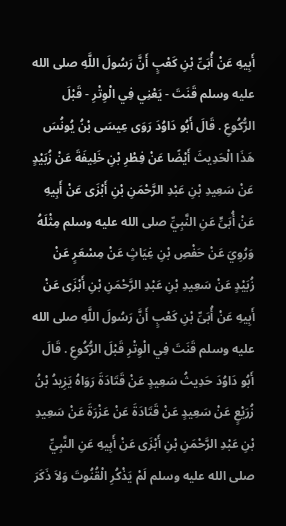أَبِيهِ عَنْ أُبَىِّ بْنِ كَعْبٍ أَنَّ رَسُولَ اللَّهِ صلى الله عليه وسلم قَنَتَ - يَعْنِي فِي الْوِتْرِ - قَبْلَ الرُّكُوعِ . قَالَ أَبُو دَاوُدَ رَوَى عِيسَى بْنُ يُونُسَ هَذَا الْحَدِيثَ أَيْضًا عَنْ فِطْرِ بْنِ خَلِيفَةَ عَنْ زُبَيْدٍ عَنْ سَعِيدِ بْنِ عَبْدِ الرَّحْمَنِ بْنِ أَبْزَى عَنْ أَبِيهِ عَنْ أُبَىٍّ عَنِ النَّبِيِّ صلى الله عليه وسلم مِثْلَهُ وَرُوِيَ عَنْ حَفْصِ بْنِ غِيَاثٍ عَنْ مِسْعَرٍ عَنْ زُبَيْدٍ عَنْ سَعِيدِ بْنِ عَبْدِ الرَّحْمَنِ بْنِ أَبْزَى عَنْ أَبِيهِ عَنْ أُبَىِّ بْنِ كَعْبٍ أَنَّ رَسُولَ اللَّهِ صلى الله عليه وسلم قَنَتَ فِي الْوِتْرِ قَبْلَ الرُّكُوعِ . قَالَ أَبُو دَاوُدَ حَدِيثُ سَعِيدٍ عَنْ قَتَادَةَ رَوَاهُ يَزِيدُ بْنُ زُرَيْعٍ عَنْ سَعِيدٍ عَنْ قَتَادَةَ عَنْ عَزْرَةَ عَنْ سَعِيدِ بْنِ عَبْدِ الرَّحْمَنِ بْنِ أَبْزَى عَنْ أَبِيهِ عَنِ النَّبِيِّ صلى الله عليه وسلم لَمْ يَذْكُرِ الْقُنُوتَ وَلاَ ذَكَرَ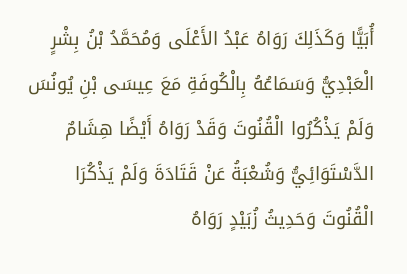أُبَيًّا وَكَذَلِكَ رَوَاهُ عَبْدُ الأَعْلَى وَمُحَمَّدُ بْنُ بِشْرٍ الْعَبْدِيُّ وَسَمَاعُهُ بِالْكُوفَةِ مَعَ عِيسَى بْنِ يُونُسَ وَلَمْ يَذْكُرُوا الْقُنُوتَ وَقَدْ رَوَاهُ أَيْضًا هِشَامٌ الدَّسْتَوَائِيُّ وَشُعْبَةُ عَنْ قَتَادَةَ وَلَمْ يَذْكُرَا الْقُنُوتَ وَحَدِيثُ زُبَيْدٍ رَوَاهُ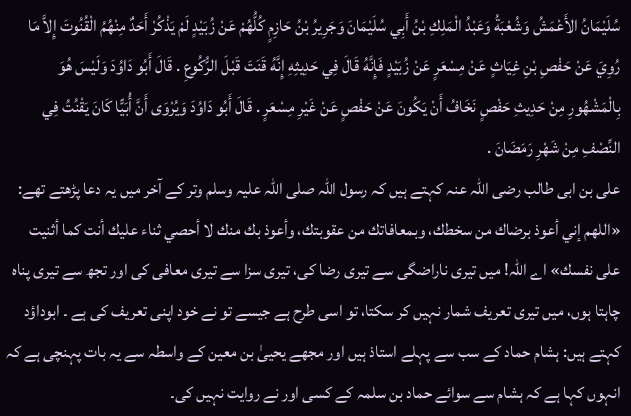سُلَيْمَانُ الأَعْمَشُ وَشُعْبَةُ وَعَبْدُ الْمَلِكِ بْنُ أَبِي سُلَيْمَانَ وَجَرِيرُ بْنُ حَازِمٍ كُلُّهُمْ عَنْ زُبَيْدٍ لَمْ يَذْكُرْ أَحَدٌ مِنْهُمُ الْقُنُوتَ إِلاَّ مَا رُوِيَ عَنْ حَفْصِ بْنِ غِيَاثٍ عَنْ مِسْعَرٍ عَنْ زُبَيْدٍ فَإِنَّهُ قَالَ فِي حَدِيثِهِ إِنَّهُ قَنَتَ قَبْلَ الرُّكُوعِ . قَالَ أَبُو دَاوُدَ وَلَيْسَ هُوَ بِالْمَشْهُورِ مِنْ حَدِيثِ حَفْصٍ نَخَافُ أَنْ يَكُونَ عَنْ حَفْصٍ عَنْ غَيْرِ مِسْعَرٍ . قَالَ أَبُو دَاوُدَ وَيُرْوَى أَنَّ أُبَيًّا كَانَ يَقْنُتُ فِي النِّصْفِ مِنْ شَهْرِ رَمَضَانَ .
علی بن ابی طالب رضی اللہ عنہ کہتے ہیں کہ رسول اللہ صلی اللہ علیہ وسلم وتر کے آخر میں یہ دعا پڑھتے تھے: «اللهم إني أعوذ برضاك من سخطك، وبمعافاتك من عقوبتك، وأعوذ بك منك لا أحصي ثناء عليك أنت كما أثنيت على نفسك» اے اللہ! میں تیری ناراضگی سے تیری رضا کی، تیری سزا سے تیری معافی کی اور تجھ سے تیری پناہ چاہتا ہوں، میں تیری تعریف شمار نہیں کر سکتا، تو اسی طرح ہے جیسے تو نے خود اپنی تعریف کی ہے ۔ ابوداؤد کہتے ہیں: ہشام حماد کے سب سے پہلے استاذ ہیں اور مجھے یحییٰ بن معین کے واسطہ سے یہ بات پہنچی ہے کہ انہوں کہا ہے کہ ہشام سے سوائے حماد بن سلمہ کے کسی اور نے روایت نہیں کی۔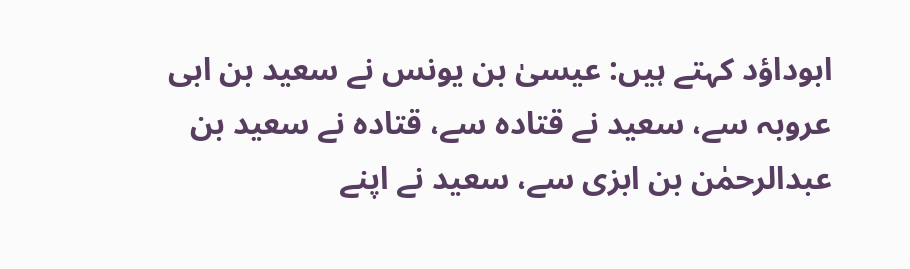ابوداؤد کہتے ہیں: عیسیٰ بن یونس نے سعید بن ابی عروبہ سے، سعید نے قتادہ سے، قتادہ نے سعید بن عبدالرحمٰن بن ابزی سے، سعید نے اپنے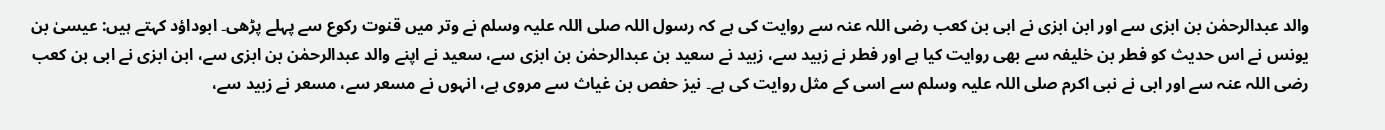والد عبدالرحمٰن بن ابزی سے اور ابن ابزی نے ابی بن کعب رضی اللہ عنہ سے روایت کی ہے کہ رسول اللہ صلی اللہ علیہ وسلم نے وتر میں قنوت رکوع سے پہلے پڑھی۔ ابوداؤد کہتے ہیں: عیسیٰ بن یونس نے اس حدیث کو فطر بن خلیفہ سے بھی روایت کیا ہے اور فطر نے زبید سے، زبید نے سعید بن عبدالرحمٰن بن ابزی سے، سعید نے اپنے والد عبدالرحمٰن بن ابزی سے، ابن ابزی نے ابی بن کعب رضی اللہ عنہ سے اور ابی نے نبی اکرم صلی اللہ علیہ وسلم سے اسی کے مثل روایت کی ہے۔ نیز حفص بن غیاث سے مروی ہے، انہوں نے مسعر سے، مسعر نے زبید سے،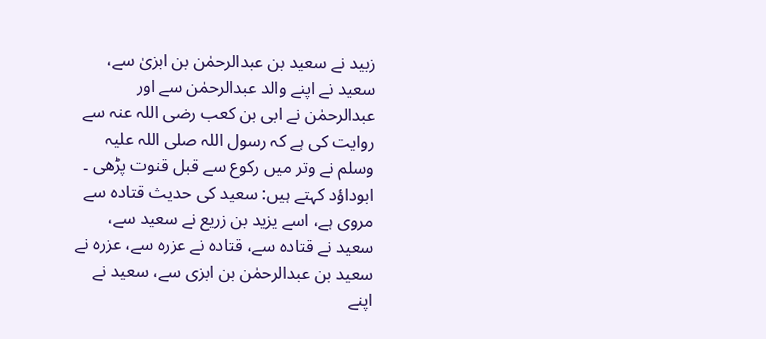زبید نے سعید بن عبدالرحمٰن بن ابزیٰ سے، سعید نے اپنے والد عبدالرحمٰن سے اور عبدالرحمٰن نے ابی بن کعب رضی اللہ عنہ سے روایت کی ہے کہ رسول اللہ صلی اللہ علیہ وسلم نے وتر میں رکوع سے قبل قنوت پڑھی ۔ ابوداؤد کہتے ہیں: سعید کی حدیث قتادہ سے مروی ہے، اسے یزید بن زریع نے سعید سے، سعید نے قتادہ سے، قتادہ نے عزرہ سے، عزرہ نے سعید بن عبدالرحمٰن بن ابزی سے، سعید نے اپنے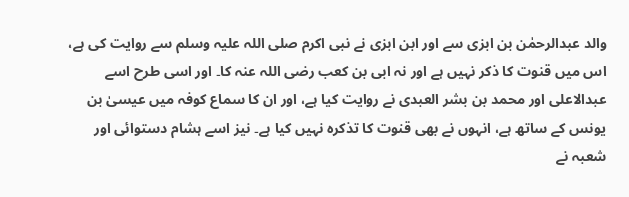والد عبدالرحمٰن بن ابزی سے اور ابن ابزی نے نبی اکرم صلی اللہ علیہ وسلم سے روایت کی ہے، اس میں قنوت کا ذکر نہیں ہے اور نہ ابی بن کعب رضی اللہ عنہ کا۔ اور اسی طرح اسے عبدالاعلی اور محمد بن بشر العبدی نے روایت کیا ہے، اور ان کا سماع کوفہ میں عیسیٰ بن یونس کے ساتھ ہے، انہوں نے بھی قنوت کا تذکرہ نہیں کیا ہے۔ نیز اسے ہشام دستوائی اور شعبہ نے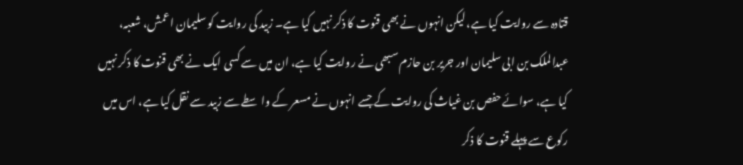قتادہ سے روایت کیا ہے، لیکن انہوں نے بھی قنوت کا ذکر نہیں کیا ہے۔ زبید کی روایت کو سلیمان اعمش، شعبہ، عبدالملک بن ابی سلیمان اور جریر بن حازم سبھی نے روایت کیا ہے، ان میں سے کسی ایک نے بھی قنوت کا ذکر نہیں کیا ہے، سوائے حفص بن غیاث کی روایت کے جسے انہوں نے مسعر کے واسطے سے زبید سے نقل کیا ہے، اس میں رکوع سے پہلے قنوت کا ذکر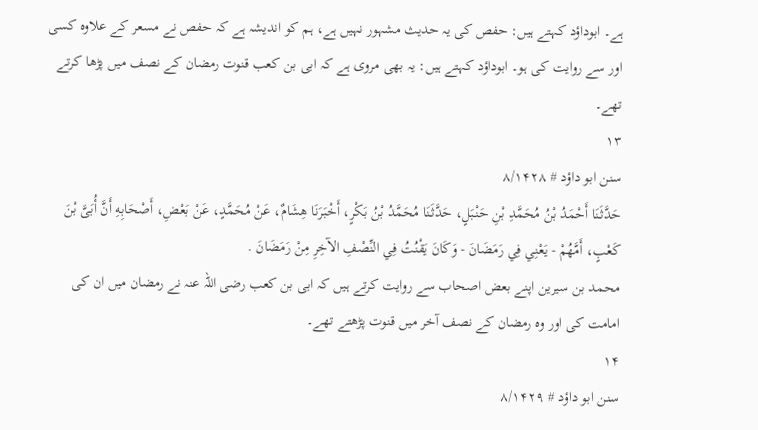ہے۔ ابوداؤد کہتے ہیں: حفص کی یہ حدیث مشہور نہیں ہے، ہم کو اندیشہ ہے کہ حفص نے مسعر کے علاوہ کسی اور سے روایت کی ہو۔ ابوداؤد کہتے ہیں: یہ بھی مروی ہے کہ ابی بن کعب قنوت رمضان کے نصف میں پڑھا کرتے تھے۔
۱۳
سنن ابو داؤد # ۸/۱۴۲۸
حَدَّثَنَا أَحْمَدُ بْنُ مُحَمَّدِ بْنِ حَنْبَلٍ، حَدَّثَنَا مُحَمَّدُ بْنُ بَكْرٍ، أَخْبَرَنَا هِشَامٌ، عَنْ مُحَمَّدٍ، عَنْ بَعْضِ، أَصْحَابِهِ أَنَّ أُبَىَّ بْنَ كَعْبٍ، أَمَّهُمْ - يَعْنِي فِي رَمَضَانَ - وَكَانَ يَقْنُتُ فِي النِّصْفِ الآخِرِ مِنْ رَمَضَانَ .
محمد بن سیرین اپنے بعض اصحاب سے روایت کرتے ہیں کہ ابی بن کعب رضی اللہ عنہ نے رمضان میں ان کی امامت کی اور وہ رمضان کے نصف آخر میں قنوت پڑھتے تھے۔
۱۴
سنن ابو داؤد # ۸/۱۴۲۹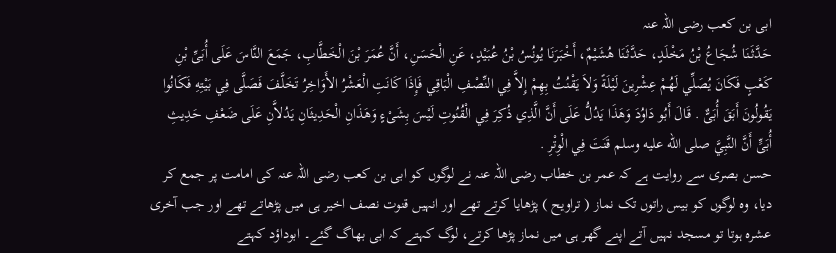ابی بن کعب رضی اللہ عنہ
حَدَّثَنَا شُجَاعُ بْنُ مَخْلَدٍ، حَدَّثَنَا هُشَيْمٌ، أَخْبَرَنَا يُونُسُ بْنُ عُبَيْدٍ، عَنِ الْحَسَنِ، أَنَّ عُمَرَ بْنَ الْخَطَّابِ، جَمَعَ النَّاسَ عَلَى أُبَىِّ بْنِ كَعْبٍ فَكَانَ يُصَلِّي لَهُمْ عِشْرِينَ لَيْلَةً وَلاَ يَقْنُتُ بِهِمْ إِلاَّ فِي النِّصْفِ الْبَاقِي فَإِذَا كَانَتِ الْعَشْرُ الأَوَاخِرُ تَخَلَّفَ فَصَلَّى فِي بَيْتِهِ فَكَانُوا يَقُولُونَ أَبَقَ أُبَىٌّ . قَالَ أَبُو دَاوُدَ وَهَذَا يَدُلُّ عَلَى أَنَّ الَّذِي ذُكِرَ فِي الْقُنُوتِ لَيْسَ بِشَىْءٍ وَهَذَانِ الْحَدِيثَانِ يَدُلاَّنِ عَلَى ضَعْفِ حَدِيثِ أُبَىٍّ أَنَّ النَّبِيَّ صلى الله عليه وسلم قَنَتَ فِي الْوِتْرِ .
حسن بصری سے روایت ہے کہ عمر بن خطاب رضی اللہ عنہ نے لوگوں کو ابی بن کعب رضی اللہ عنہ کی امامت پر جمع کر دیا، وہ لوگوں کو بیس راتوں تک نماز ( تراویح ) پڑھایا کرتے تھے اور انہیں قنوت نصف اخیر ہی میں پڑھاتے تھے اور جب آخری عشرہ ہوتا تو مسجد نہیں آتے اپنے گھر ہی میں نماز پڑھا کرتے، لوگ کہتے کہ ابی بھاگ گئے۔ ابوداؤد کہتے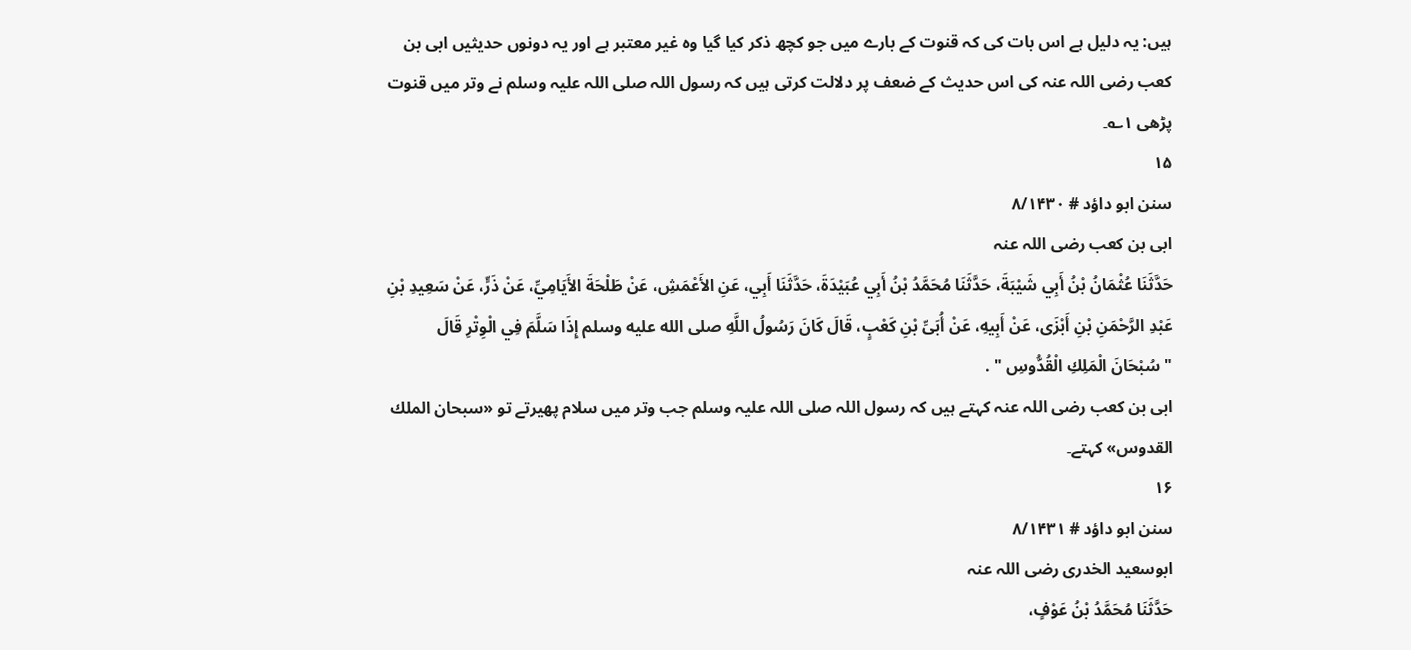ہیں: یہ دلیل ہے اس بات کی کہ قنوت کے بارے میں جو کچھ ذکر کیا گیا وہ غیر معتبر ہے اور یہ دونوں حدیثیں ابی بن کعب رضی اللہ عنہ کی اس حدیث کے ضعف پر دلالت کرتی ہیں کہ رسول اللہ صلی اللہ علیہ وسلم نے وتر میں قنوت پڑھی ۱؎۔
۱۵
سنن ابو داؤد # ۸/۱۴۳۰
ابی بن کعب رضی اللہ عنہ
حَدَّثَنَا عُثْمَانُ بْنُ أَبِي شَيْبَةَ، حَدَّثَنَا مُحَمَّدُ بْنُ أَبِي عُبَيْدَةَ، حَدَّثَنَا أَبِي، عَنِ الأَعْمَشِ، عَنْ طَلْحَةَ الأَيَامِيِّ، عَنْ ذَرٍّ، عَنْ سَعِيدِ بْنِ عَبْدِ الرَّحْمَنِ بْنِ أَبْزَى، عَنْ أَبِيهِ، عَنْ أُبَىِّ بْنِ كَعْبٍ، قَالَ كَانَ رَسُولُ اللَّهِ صلى الله عليه وسلم إِذَا سَلَّمَ فِي الْوِتْرِ قَالَ
" سُبْحَانَ الْمَلِكِ الْقُدُّوسِ " .
ابی بن کعب رضی اللہ عنہ کہتے ہیں کہ رسول اللہ صلی اللہ علیہ وسلم جب وتر میں سلام پھیرتے تو «سبحان الملك القدوس» کہتے۔
۱۶
سنن ابو داؤد # ۸/۱۴۳۱
ابوسعید الخدری رضی اللہ عنہ
حَدَّثَنَا مُحَمَّدُ بْنُ عَوْفٍ،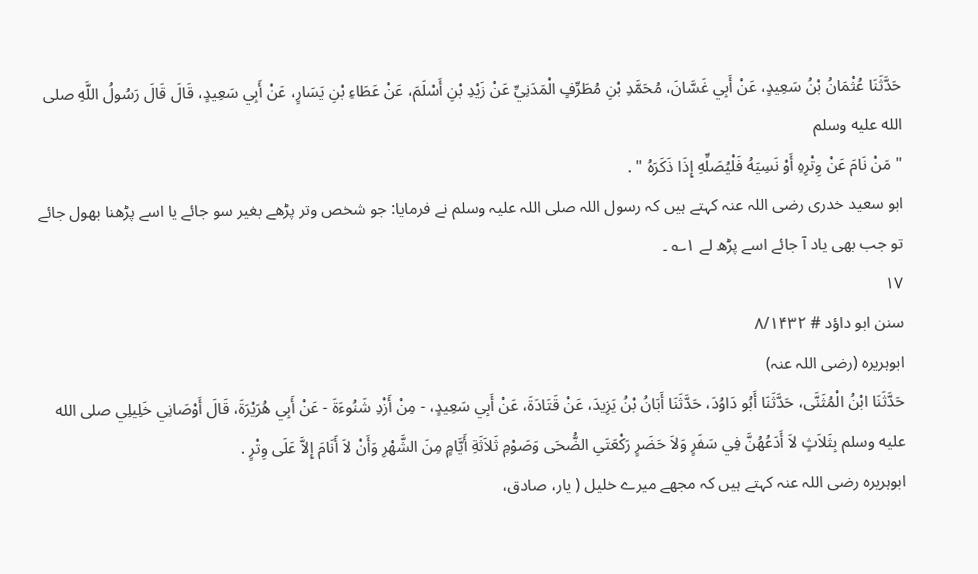حَدَّثَنَا عُثْمَانُ بْنُ سَعِيدٍ، عَنْ أَبِي غَسَّانَ، مُحَمَّدِ بْنِ مُطَرِّفٍ الْمَدَنِيِّ عَنْ زَيْدِ بْنِ أَسْلَمَ، عَنْ عَطَاءِ بْنِ يَسَارٍ، عَنْ أَبِي سَعِيدٍ، قَالَ قَالَ رَسُولُ اللَّهِ صلى الله عليه وسلم
" مَنْ نَامَ عَنْ وِتْرِهِ أَوْ نَسِيَهُ فَلْيُصَلِّهِ إِذَا ذَكَرَهُ " .
ابو سعید خدری رضی اللہ عنہ کہتے ہیں کہ رسول اللہ صلی اللہ علیہ وسلم نے فرمایا: جو شخص وتر پڑھے بغیر سو جائے یا اسے پڑھنا بھول جائے تو جب بھی یاد آ جائے اسے پڑھ لے ۱؎ ۔
۱۷
سنن ابو داؤد # ۸/۱۴۳۲
ابوہریرہ (رضی اللہ عنہ)
حَدَّثَنَا ابْنُ الْمُثَنَّى، حَدَّثَنَا أَبُو دَاوُدَ، حَدَّثَنَا أَبَانُ بْنُ يَزِيدَ، عَنْ قَتَادَةَ، عَنْ أَبِي سَعِيدٍ، - مِنْ أَزْدِ شَنُوءَةَ - عَنْ أَبِي هُرَيْرَةَ، قَالَ أَوْصَانِي خَلِيلِي صلى الله عليه وسلم بِثَلاَثٍ لاَ أَدَعُهُنَّ فِي سَفَرٍ وَلاَ حَضَرٍ رَكْعَتَىِ الضُّحَى وَصَوْمِ ثَلاَثَةِ أَيَّامٍ مِنَ الشَّهْرِ وَأَنْ لاَ أَنَامَ إِلاَّ عَلَى وِتْرٍ .
ابوہریرہ رضی اللہ عنہ کہتے ہیں کہ مجھے میرے خلیل ( یار، صادق،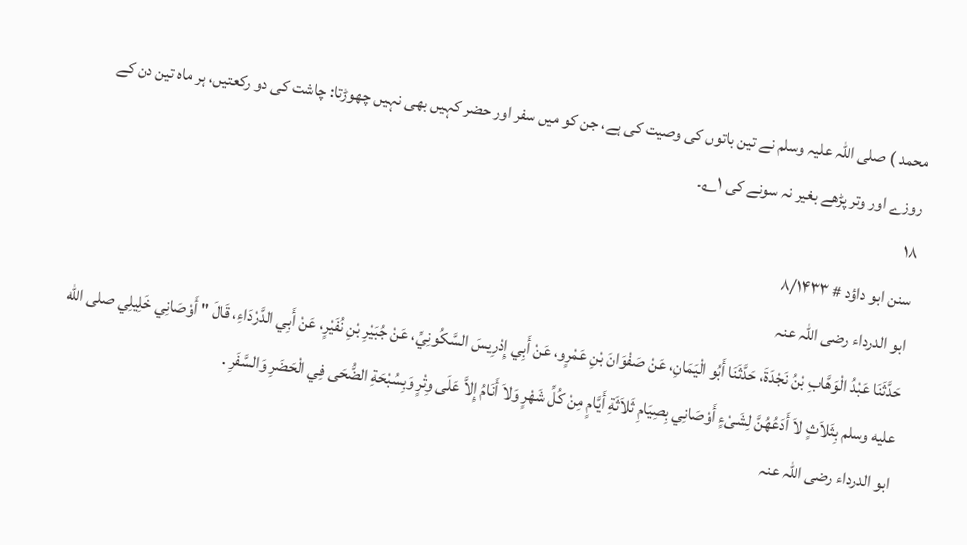محمد ) صلی اللہ علیہ وسلم نے تین باتوں کی وصیت کی ہے، جن کو میں سفر اور حضر کہیں بھی نہیں چھوڑتا: چاشت کی دو رکعتیں، ہر ماہ تین دن کے روزے اور وتر پڑھے بغیر نہ سونے کی ۱؎۔
۱۸
سنن ابو داؤد # ۸/۱۴۳۳
ابو الدرداء رضی اللہ عنہ
حَدَّثَنَا عَبْدُ الْوَهَّابِ بْنُ نَجْدَةَ، حَدَّثَنَا أَبُو الْيَمَانِ، عَنْ صَفْوَانَ بْنِ عَمْرٍو، عَنْ أَبِي إِدْرِيسَ السَّكُونِيِّ، عَنْ جُبَيْرِ بْنِ نُفَيْرٍ، عَنْ أَبِي الدَّرْدَاءِ، قَالَ " أَوْصَانِي خَلِيلِي صلى الله عليه وسلم بِثَلاَثٍ لاَ أَدَعُهُنَّ لِشَىْءٍ أَوْصَانِي بِصِيَامِ ثَلاَثَةِ أَيَّامٍ مِنْ كُلِّ شَهْرٍ وَلاَ أَنَامُ إِلاَّ عَلَى وِتْرٍ وَبِسُبْحَةِ الضُّحَى فِي الْحَضَرِ وَالسَّفَرِ .
ابو الدرداء رضی اللہ عنہ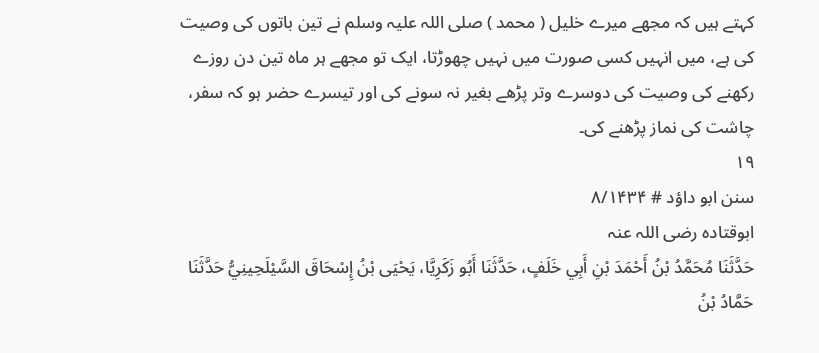کہتے ہیں کہ مجھے میرے خلیل ( محمد ) صلی اللہ علیہ وسلم نے تین باتوں کی وصیت کی ہے، میں انہیں کسی صورت میں نہیں چھوڑتا، ایک تو مجھے ہر ماہ تین دن روزے رکھنے کی وصیت کی دوسرے وتر پڑھے بغیر نہ سونے کی اور تیسرے حضر ہو کہ سفر، چاشت کی نماز پڑھنے کی۔
۱۹
سنن ابو داؤد # ۸/۱۴۳۴
ابوقتادہ رضی اللہ عنہ
حَدَّثَنَا مُحَمَّدُ بْنُ أَحْمَدَ بْنِ أَبِي خَلَفٍ، حَدَّثَنَا أَبُو زَكَرِيَّا، يَحْيَى بْنُ إِسْحَاقَ السَّيْلَحِينِيُّ حَدَّثَنَا حَمَّادُ بْنُ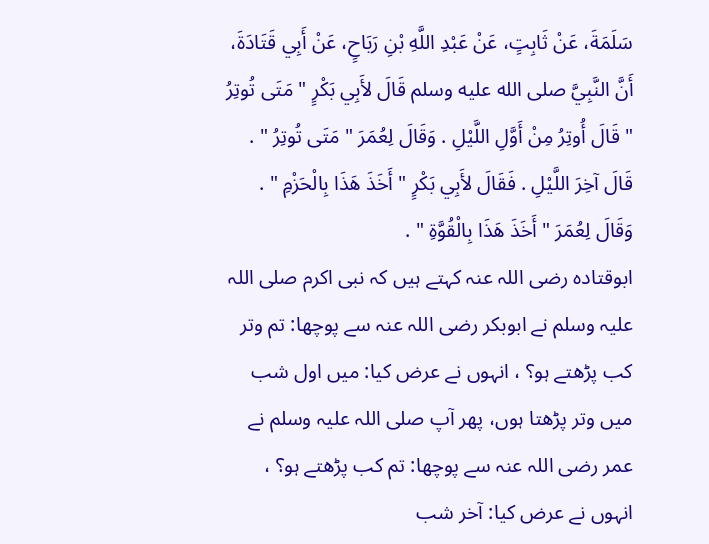سَلَمَةَ، عَنْ ثَابِتٍ، عَنْ عَبْدِ اللَّهِ بْنِ رَبَاحٍ، عَنْ أَبِي قَتَادَةَ، أَنَّ النَّبِيَّ صلى الله عليه وسلم قَالَ لأَبِي بَكْرٍ " مَتَى تُوتِرُ " قَالَ أُوتِرُ مِنْ أَوَّلِ اللَّيْلِ . وَقَالَ لِعُمَرَ " مَتَى تُوتِرُ " . قَالَ آخِرَ اللَّيْلِ . فَقَالَ لأَبِي بَكْرٍ " أَخَذَ هَذَا بِالْحَزْمِ " . وَقَالَ لِعُمَرَ " أَخَذَ هَذَا بِالْقُوَّةِ " .
ابوقتادہ رضی اللہ عنہ کہتے ہیں کہ نبی اکرم صلی اللہ علیہ وسلم نے ابوبکر رضی اللہ عنہ سے پوچھا: تم وتر کب پڑھتے ہو؟ ، انہوں نے عرض کیا: میں اول شب میں وتر پڑھتا ہوں، پھر آپ صلی اللہ علیہ وسلم نے عمر رضی اللہ عنہ سے پوچھا: تم کب پڑھتے ہو؟ ، انہوں نے عرض کیا: آخر شب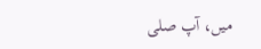میں، آپ صلی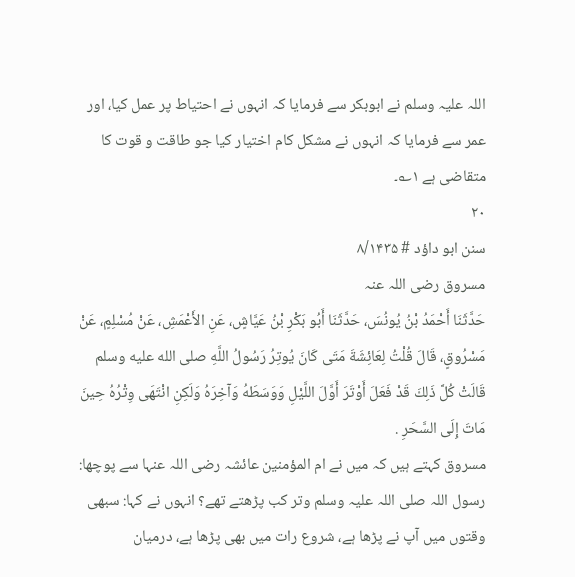اللہ علیہ وسلم نے ابوبکر سے فرمایا کہ انہوں نے احتیاط پر عمل کیا، اور عمر سے فرمایا کہ انہوں نے مشکل کام اختیار کیا جو طاقت و قوت کا متقاضی ہے ۱؎۔
۲۰
سنن ابو داؤد # ۸/۱۴۳۵
مسروق رضی اللہ عنہ
حَدَّثَنَا أَحْمَدُ بْنُ يُونُسَ، حَدَّثَنَا أَبُو بَكْرِ بْنُ عَيَّاشٍ، عَنِ الأَعْمَشِ، عَنْ مُسْلِمٍ، عَنْ مَسْرُوقٍ، قَالَ قُلْتُ لِعَائِشَةَ مَتَى كَانَ يُوتِرُ رَسُولُ اللَّهِ صلى الله عليه وسلم قَالَتْ كُلَّ ذَلِكَ قَدْ فَعَلَ أَوْتَرَ أَوَّلَ اللَّيْلِ وَوَسَطَهُ وَآخِرَهُ وَلَكِنِ انْتَهَى وِتْرُهُ حِينَ مَاتَ إِلَى السَّحَرِ .
مسروق کہتے ہیں کہ میں نے ام المؤمنین عائشہ رضی اللہ عنہا سے پوچھا: رسول اللہ صلی اللہ علیہ وسلم وتر کب پڑھتے تھے؟ انہوں نے کہا: سبھی وقتوں میں آپ نے پڑھا ہے، شروع رات میں بھی پڑھا ہے، درمیان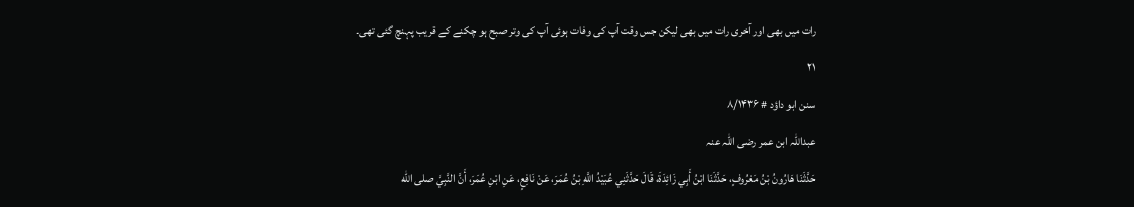رات میں بھی اور آخری رات میں بھی لیکن جس وقت آپ کی وفات ہوئی آپ کی وتر صبح ہو چکنے کے قریب پہنچ گئی تھی۔
۲۱
سنن ابو داؤد # ۸/۱۴۳۶
عبداللہ ابن عمر رضی اللہ عنہ
حَدَّثَنَا هَارُونُ بْنُ مَعْرُوفٍ، حَدَّثَنَا ابْنُ أَبِي زَائِدَةَ، قَالَ حَدَّثَنِي عُبَيْدُ اللَّهِ بْنُ عُمَرَ، عَنْ نَافِعٍ، عَنِ ابْنِ عُمَرَ، أَنَّ النَّبِيَّ صلى الله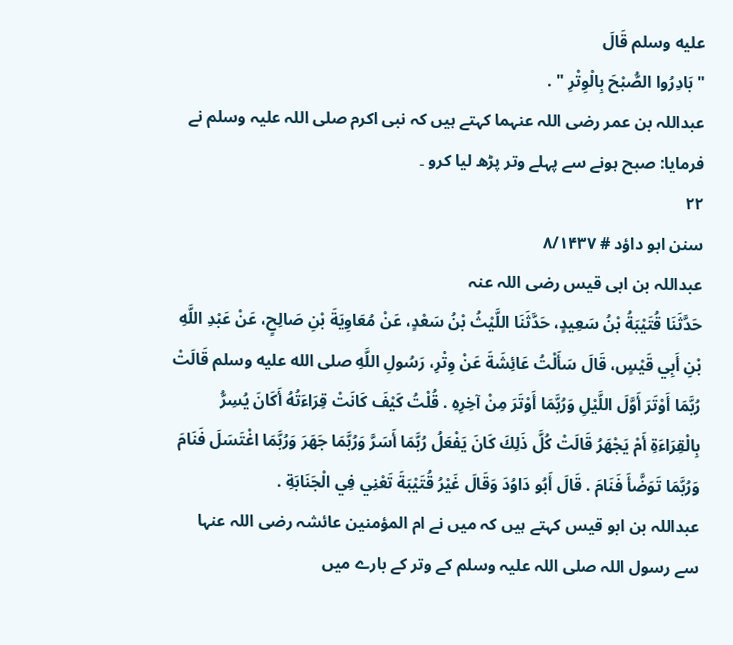عليه وسلم قَالَ
" بَادِرُوا الصُّبْحَ بِالْوِتْرِ " .
عبداللہ بن عمر رضی اللہ عنہما کہتے ہیں کہ نبی اکرم صلی اللہ علیہ وسلم نے فرمایا: صبح ہونے سے پہلے وتر پڑھ لیا کرو ۔
۲۲
سنن ابو داؤد # ۸/۱۴۳۷
عبداللہ بن ابی قیس رضی اللہ عنہ
حَدَّثَنَا قُتَيْبَةُ بْنُ سَعِيدٍ، حَدَّثَنَا اللَّيْثُ بْنُ سَعْدٍ، عَنْ مُعَاوِيَةَ بْنِ صَالِحٍ، عَنْ عَبْدِ اللَّهِ بْنِ أَبِي قَيْسٍ، قَالَ سَأَلْتُ عَائِشَةَ عَنْ وِتْرِ، رَسُولِ اللَّهِ صلى الله عليه وسلم قَالَتْ رُبَّمَا أَوْتَرَ أَوَّلَ اللَّيْلِ وَرُبَّمَا أَوْتَرَ مِنْ آخِرِهِ . قُلْتُ كَيْفَ كَانَتْ قِرَاءَتُهُ أَكَانَ يُسِرُّ بِالْقِرَاءَةِ أَمْ يَجْهَرُ قَالَتْ كُلَّ ذَلِكَ كَانَ يَفْعَلُ رُبَّمَا أَسَرَّ وَرُبَّمَا جَهَرَ وَرُبَّمَا اغْتَسَلَ فَنَامَ وَرُبَّمَا تَوَضَّأَ فَنَامَ . قَالَ أَبُو دَاوُدَ وَقَالَ غَيْرُ قُتَيْبَةَ تَعْنِي فِي الْجَنَابَةِ .
عبداللہ بن ابو قیس کہتے ہیں کہ میں نے ام المؤمنین عائشہ رضی اللہ عنہا سے رسول اللہ صلی اللہ علیہ وسلم کے وتر کے بارے میں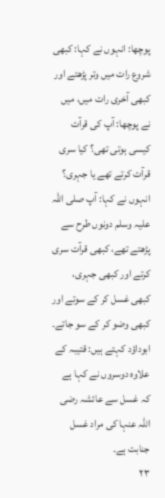پوچھا: انہوں نے کہا: کبھی شروع رات میں وتر پڑھتے اور کبھی آخری رات میں، میں نے پوچھا: آپ کی قرآت کیسی ہوتی تھی؟ کیا سری قرآت کرتے تھے یا جہری؟ انہوں نے کہا: آپ صلی اللہ علیہ وسلم دونوں طرح سے پڑھتے تھے، کبھی قرآت سری کرتے اور کبھی جہری، کبھی غسل کر کے سوتے اور کبھی وضو کر کے سو جاتے۔ ابوداؤد کہتے ہیں: قتیبہ کے علاوہ دوسروں نے کہا ہے کہ غسل سے عائشہ رضی اللہ عنہا کی مراد غسل جنابت ہے۔
۲۳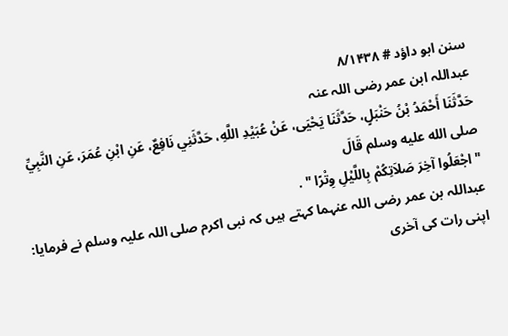سنن ابو داؤد # ۸/۱۴۳۸
عبداللہ ابن عمر رضی اللہ عنہ
حَدَّثَنَا أَحْمَدُ بْنُ حَنْبَلٍ، حَدَّثَنَا يَحْيَى، عَنْ عُبَيْدِ اللَّهِ، حَدَّثَنِي نَافِعٌ، عَنِ ابْنِ عُمَرَ، عَنِ النَّبِيِّ صلى الله عليه وسلم قَالَ
" اجْعَلُوا آخِرَ صَلاَتِكُمْ بِاللَّيْلِ وِتْرًا " .
عبداللہ بن عمر رضی اللہ عنہما کہتے ہیں کہ نبی اکرم صلی اللہ علیہ وسلم نے فرمایا: اپنی رات کی آخری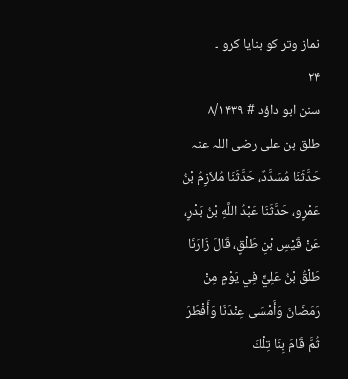نماز وتر کو بنایا کرو ۔
۲۴
سنن ابو داؤد # ۸/۱۴۳۹
طلق بن علی رضی اللہ عنہ
حَدَّثَنَا مُسَدَّدٌ، حَدَّثَنَا مُلاَزِمُ بْنُ عَمْرٍو، حَدَّثَنَا عَبْدُ اللَّهِ بْنُ بَدْرٍ، عَنْ قَيْسِ بْنِ طَلْقٍ، قَالَ زَارَنَا طَلْقُ بْنُ عَلِيٍّ فِي يَوْمٍ مِنْ رَمَضَانَ وَأَمْسَى عِنْدَنَا وَأَفْطَرَ ثُمَّ قَامَ بِنَا تِلْكَ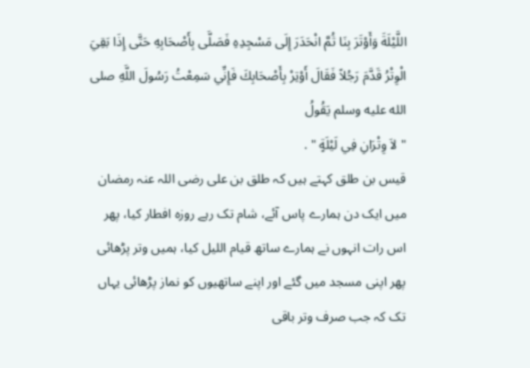اللَّيْلَةَ وَأَوْتَرَ بِنَا ثُمَّ انْحَدَرَ إِلَى مَسْجِدِهِ فَصَلَّى بِأَصْحَابِهِ حَتَّى إِذَا بَقِيَ الْوِتْرُ قَدَّمَ رَجُلاً فَقَالَ أَوْتِرْ بِأَصْحَابِكَ فَإِنِّي سَمِعْتُ رَسُولَ اللَّهِ صلى الله عليه وسلم يَقُولُ
" لاَ وِتْرَانِ فِي لَيْلَةٍ " .
قیس بن طلق کہتے ہیں کہ طلق بن علی رضی اللہ عنہ رمضان میں ایک دن ہمارے پاس آئے، شام تک رہے روزہ افطار کیا، پھر اس رات انہوں نے ہمارے ساتھ قیام اللیل کیا، ہمیں وتر پڑھائی پھر اپنی مسجد میں گئے اور اپنے ساتھیوں کو نماز پڑھائی یہاں تک کہ جب صرف وتر باقی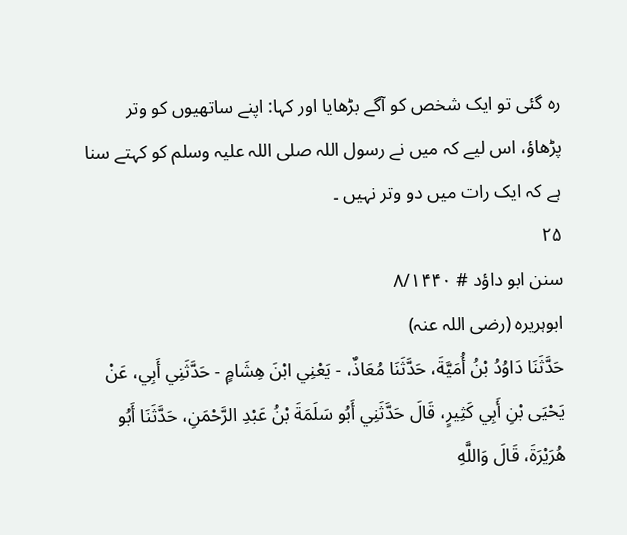رہ گئی تو ایک شخص کو آگے بڑھایا اور کہا: اپنے ساتھیوں کو وتر پڑھاؤ، اس لیے کہ میں نے رسول اللہ صلی اللہ علیہ وسلم کو کہتے سنا ہے کہ ایک رات میں دو وتر نہیں ۔
۲۵
سنن ابو داؤد # ۸/۱۴۴۰
ابوہریرہ (رضی اللہ عنہ)
حَدَّثَنَا دَاوُدُ بْنُ أُمَيَّةَ، حَدَّثَنَا مُعَاذٌ، - يَعْنِي ابْنَ هِشَامٍ - حَدَّثَنِي أَبِي، عَنْ يَحْيَى بْنِ أَبِي كَثِيرٍ، قَالَ حَدَّثَنِي أَبُو سَلَمَةَ بْنُ عَبْدِ الرَّحْمَنِ، حَدَّثَنَا أَبُو هُرَيْرَةَ، قَالَ وَاللَّهِ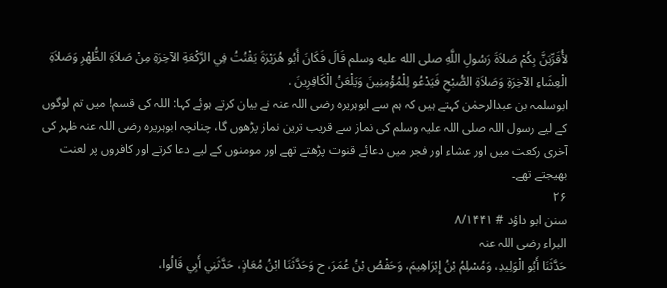لأُقَرِّبَنَّ بِكُمْ صَلاَةَ رَسُولِ اللَّهِ صلى الله عليه وسلم قَالَ فَكَانَ أَبُو هُرَيْرَةَ يَقْنُتُ فِي الرَّكْعَةِ الآخِرَةِ مِنْ صَلاَةِ الظُّهْرِ وَصَلاَةِ الْعِشَاءِ الآخِرَةِ وَصَلاَةِ الصُّبْحِ فَيَدْعُو لِلْمُؤْمِنِينَ وَيَلْعَنُ الْكَافِرِينَ .
ابوسلمہ بن عبدالرحمٰن کہتے ہیں کہ ہم سے ابوہریرہ رضی اللہ عنہ نے بیان کرتے ہوئے کہا: اللہ کی قسم! میں تم لوگوں کے لیے رسول اللہ صلی اللہ علیہ وسلم کی نماز سے قریب ترین نماز پڑھوں گا، چنانچہ ابوہریرہ رضی اللہ عنہ ظہر کی آخری رکعت میں اور عشاء اور فجر میں دعائے قنوت پڑھتے تھے اور مومنوں کے لیے دعا کرتے اور کافروں پر لعنت بھیجتے تھے۔
۲۶
سنن ابو داؤد # ۸/۱۴۴۱
البراء رضی اللہ عنہ
حَدَّثَنَا أَبُو الْوَلِيدِ، وَمُسْلِمُ بْنُ إِبْرَاهِيمَ، وَحَفْصُ بْنُ عُمَرَ، ح وَحَدَّثَنَا ابْنُ مُعَاذٍ، حَدَّثَنِي أَبِي قَالُوا،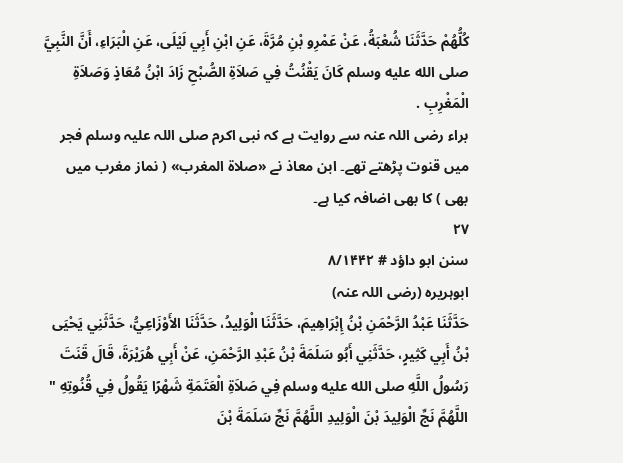كُلُّهُمْ حَدَّثَنَا شُعْبَةُ، عَنْ عَمْرِو بْنِ مُرَّةَ، عَنِ ابْنِ أَبِي لَيْلَى، عَنِ الْبَرَاءِ، أَنَّ النَّبِيَّ صلى الله عليه وسلم كَانَ يَقْنُتُ فِي صَلاَةِ الصُّبْحِ زَادَ ابْنُ مُعَاذٍ وَصَلاَةِ الْمَغْرِبِ .
براء رضی اللہ عنہ سے روایت ہے کہ نبی اکرم صلی اللہ علیہ وسلم فجر میں قنوت پڑھتے تھے۔ ابن معاذ نے «صلاة المغرب» ( نماز مغرب میں بھی ) کا بھی اضافہ کیا ہے۔
۲۷
سنن ابو داؤد # ۸/۱۴۴۲
ابوہریرہ (رضی اللہ عنہ)
حَدَّثَنَا عَبْدُ الرَّحْمَنِ بْنُ إِبْرَاهِيمَ، حَدَّثَنَا الْوَلِيدُ، حَدَّثَنَا الأَوْزَاعِيُّ، حَدَّثَنِي يَحْيَى بْنُ أَبِي كَثِيرٍ، حَدَّثَنِي أَبُو سَلَمَةَ بْنُ عَبْدِ الرَّحْمَنِ، عَنْ أَبِي هُرَيْرَةَ، قَالَ قَنَتَ رَسُولُ اللَّهِ صلى الله عليه وسلم فِي صَلاَةِ الْعَتَمَةِ شَهْرًا يَقُولُ فِي قُنُوتِهِ " اللَّهُمَّ نَجِّ الْوَلِيدَ بْنَ الْوَلِيدِ اللَّهُمَّ نَجِّ سَلَمَةَ بْنَ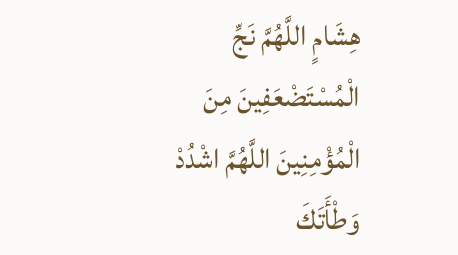هِشَامٍ اللَّهُمَّ نَجِّ الْمُسْتَضْعَفِينَ مِنَ الْمُؤْمِنِينَ اللَّهُمَّ اشْدُدْ وَطْأَتَكَ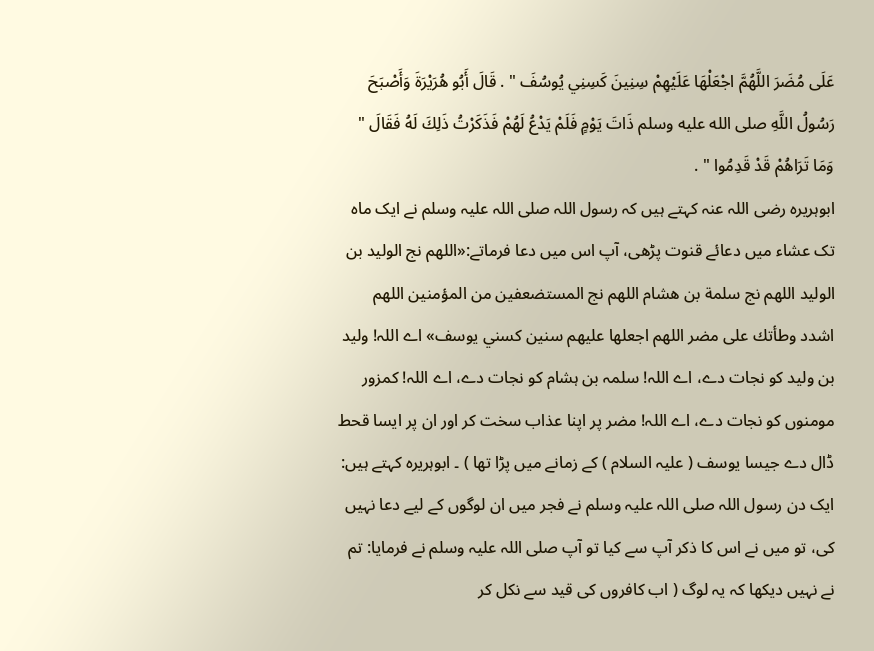عَلَى مُضَرَ اللَّهُمَّ اجْعَلْهَا عَلَيْهِمْ سِنِينَ كَسِنِي يُوسُفَ " . قَالَ أَبُو هُرَيْرَةَ وَأَصْبَحَ رَسُولُ اللَّهِ صلى الله عليه وسلم ذَاتَ يَوْمٍ فَلَمْ يَدْعُ لَهُمْ فَذَكَرْتُ ذَلِكَ لَهُ فَقَالَ " وَمَا تَرَاهُمْ قَدْ قَدِمُوا " .
ابوہریرہ رضی اللہ عنہ کہتے ہیں کہ رسول اللہ صلی اللہ علیہ وسلم نے ایک ماہ تک عشاء میں دعائے قنوت پڑھی، آپ اس میں دعا فرماتے:«اللهم نج الوليد بن الوليد اللهم نج سلمة بن هشام اللهم نج المستضعفين من المؤمنين اللهم اشدد وطأتك على مضر اللهم اجعلها عليهم سنين كسني يوسف» اے اللہ! ولید بن ولید کو نجات دے، اے اللہ! سلمہ بن ہشام کو نجات دے، اے اللہ! کمزور مومنوں کو نجات دے، اے اللہ! مضر پر اپنا عذاب سخت کر اور ان پر ایسا قحط ڈال دے جیسا یوسف ( علیہ السلام ) کے زمانے میں پڑا تھا ) ۔ ابوہریرہ کہتے ہیں: ایک دن رسول اللہ صلی اللہ علیہ وسلم نے فجر میں ان لوگوں کے لیے دعا نہیں کی، تو میں نے اس کا ذکر آپ سے کیا تو آپ صلی اللہ علیہ وسلم نے فرمایا: تم نے نہیں دیکھا کہ یہ لوگ ( اب کافروں کی قید سے نکل کر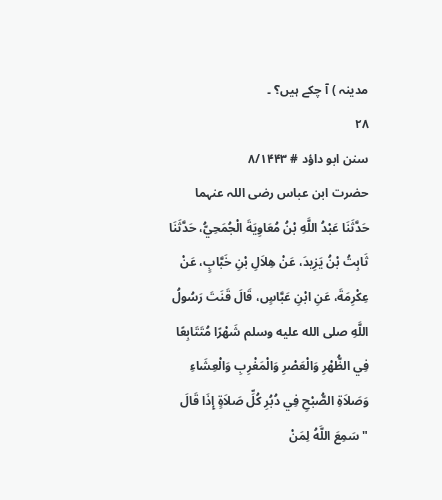مدینہ ) آ چکے ہیں؟ ۔
۲۸
سنن ابو داؤد # ۸/۱۴۴۳
حضرت ابن عباس رضی اللہ عنہما
حَدَّثَنَا عَبْدُ اللَّهِ بْنُ مُعَاوِيَةَ الْجُمَحِيُّ، حَدَّثَنَا ثَابِتُ بْنُ يَزِيدَ، عَنْ هِلاَلِ بْنِ خَبَّابٍ، عَنْ عِكْرِمَةَ، عَنِ ابْنِ عَبَّاسٍ، قَالَ قَنَتَ رَسُولُ اللَّهِ صلى الله عليه وسلم شَهْرًا مُتَتَابِعًا فِي الظُّهْرِ وَالْعَصْرِ وَالْمَغْرِبِ وَالْعِشَاءِ وَصَلاَةِ الصُّبْحِ فِي دُبُرِ كُلِّ صَلاَةٍ إِذَا قَالَ
" سَمِعَ اللَّهُ لِمَنْ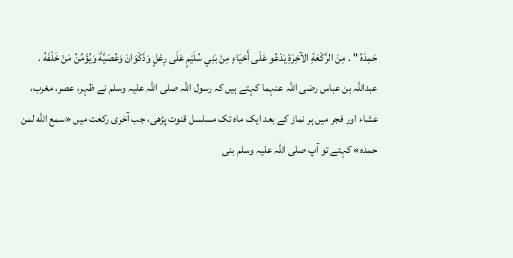حَمِدَهُ " . مِنَ الرَّكْعَةِ الآخِرَةِ يَدْعُو عَلَى أَحْيَاءٍ مِنْ بَنِي سُلَيْمٍ عَلَى رِعْلٍ وَذَكْوَانَ وَعُصَيَّةَ وَيُؤَمِّنُ مَنْ خَلْفَهُ .
عبداللہ بن عباس رضی اللہ عنہما کہتے ہیں کہ رسول اللہ صلی اللہ علیہ وسلم نے ظہر، عصر، مغرب، عشاء اور فجر میں ہر نماز کے بعد ایک ماہ تک مسلسل قنوت پڑھی، جب آخری رکعت میں «سمع الله لمن حمده» کہتے تو آپ صلی اللہ علیہ وسلم بنی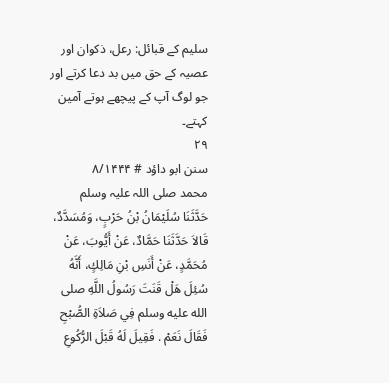سلیم کے قبائل: رعل، ذکوان اور عصیہ کے حق میں بد دعا کرتے اور جو لوگ آپ کے پیچھے ہوتے آمین کہتے۔
۲۹
سنن ابو داؤد # ۸/۱۴۴۴
محمد صلی اللہ علیہ وسلم
حَدَّثَنَا سُلَيْمَانُ بْنُ حَرْبٍ، وَمُسَدَّدٌ، قَالاَ حَدَّثَنَا حَمَّادٌ، عَنْ أَيُّوبَ، عَنْ مُحَمَّدٍ، عَنْ أَنَسِ بْنِ مَالِكٍ، أَنَّهُ سُئِلَ هَلْ قَنَتَ رَسُولُ اللَّهِ صلى الله عليه وسلم فِي صَلاَةِ الصُّبْحِ فَقَالَ نَعَمْ . فَقِيلَ لَهُ قَبْلَ الرُّكُوعِ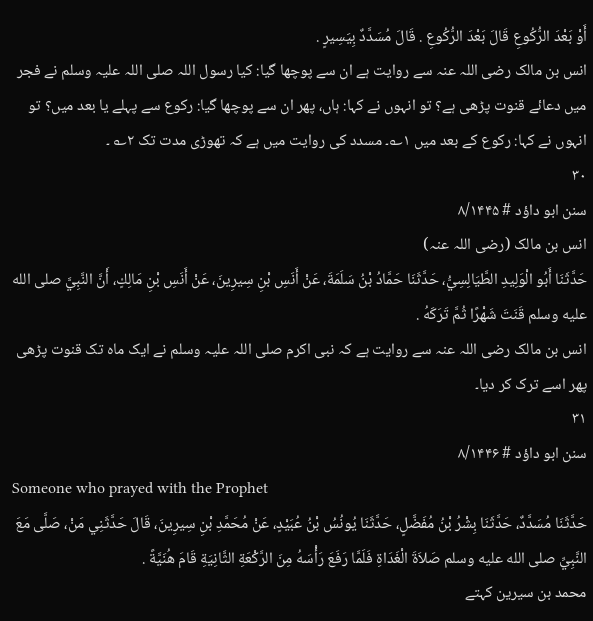أَوْ بَعْدَ الرُّكُوعِ قَالَ بَعْدَ الرُّكُوعِ . قَالَ مُسَدَّدٌ بِيَسِيرٍ .
انس بن مالک رضی اللہ عنہ سے روایت ہے ان سے پوچھا گیا: کیا رسول اللہ صلی اللہ علیہ وسلم نے فجر میں دعائے قنوت پڑھی ہے؟ تو انہوں نے کہا: ہاں، پھر ان سے پوچھا گیا: رکوع سے پہلے یا بعد میں؟ تو انہوں نے کہا: رکوع کے بعد میں ۱؎۔ مسدد کی روایت میں ہے کہ تھوڑی مدت تک ۲؎ ۔
۳۰
سنن ابو داؤد # ۸/۱۴۴۵
انس بن مالک (رضی اللہ عنہ)
حَدَّثَنَا أَبُو الْوَلِيدِ الطَّيَالِسِيُّ، حَدَّثَنَا حَمَّادُ بْنُ سَلَمَةَ، عَنْ أَنَسِ بْنِ سِيرِينَ، عَنْ أَنَسِ بْنِ مَالِكٍ، أَنَّ النَّبِيَّ صلى الله عليه وسلم قَنَتَ شَهْرًا ثُمَّ تَرَكَهُ .
انس بن مالک رضی اللہ عنہ سے روایت ہے کہ نبی اکرم صلی اللہ علیہ وسلم نے ایک ماہ تک قنوت پڑھی پھر اسے ترک کر دیا۔
۳۱
سنن ابو داؤد # ۸/۱۴۴۶
Someone who prayed with the Prophet
حَدَّثَنَا مُسَدَّدٌ، حَدَّثَنَا بِشْرُ بْنُ مُفَضَّلٍ، حَدَّثَنَا يُونُسُ بْنُ عُبَيْدٍ، عَنْ مُحَمَّدِ بْنِ سِيرِينَ، قَالَ حَدَّثَنِي مَنْ، صَلَّى مَعَ النَّبِيِّ صلى الله عليه وسلم صَلاَةَ الْغَدَاةِ فَلَمَّا رَفَعَ رَأْسَهُ مِنَ الرَّكْعَةِ الثَّانِيَةِ قَامَ هُنَيَّةً .
محمد بن سیرین کہتے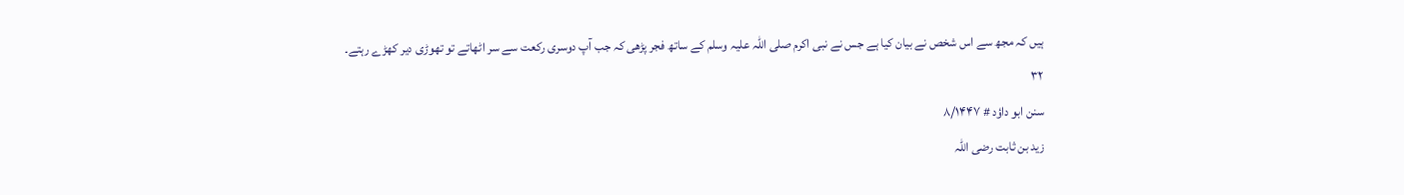ہیں کہ مجھ سے اس شخص نے بیان کیا ہے جس نے نبی اکرم صلی اللہ علیہ وسلم کے ساتھ فجر پڑھی کہ جب آپ دوسری رکعت سے سر اٹھاتے تو تھوڑی دیر کھڑے رہتے۔
۳۲
سنن ابو داؤد # ۸/۱۴۴۷
زید بن ثابت رضی اللہ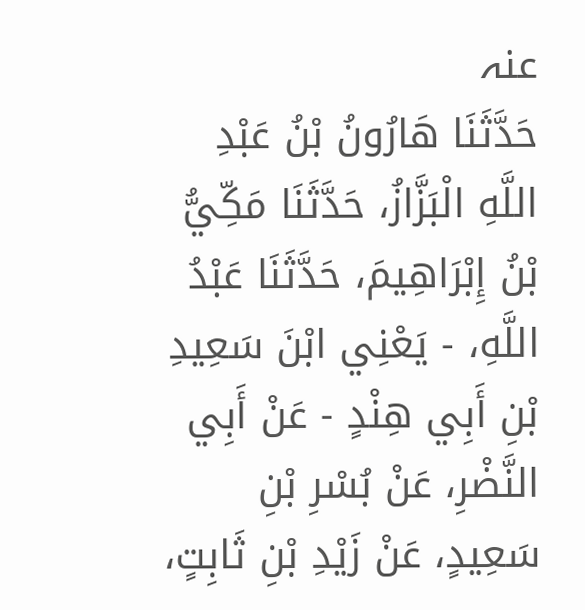عنہ
حَدَّثَنَا هَارُونُ بْنُ عَبْدِ اللَّهِ الْبَزَّازُ، حَدَّثَنَا مَكِّيُّ بْنُ إِبْرَاهِيمَ، حَدَّثَنَا عَبْدُ اللَّهِ، - يَعْنِي ابْنَ سَعِيدِ بْنِ أَبِي هِنْدٍ - عَنْ أَبِي النَّضْرِ، عَنْ بُسْرِ بْنِ سَعِيدٍ، عَنْ زَيْدِ بْنِ ثَابِتٍ،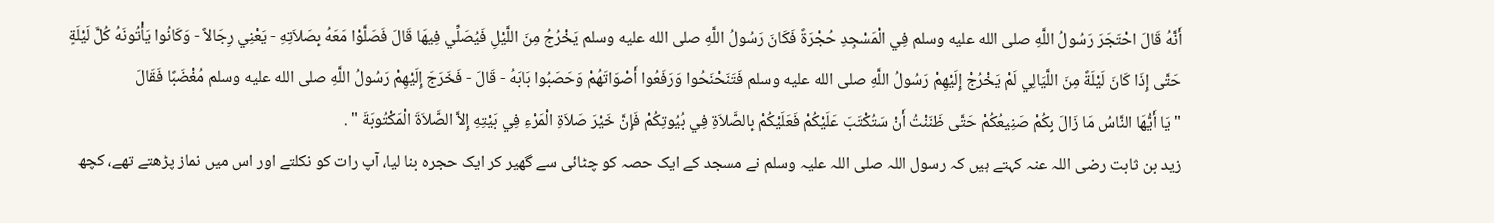أَنَّهُ قَالَ احْتَجَرَ رَسُولُ اللَّهِ صلى الله عليه وسلم فِي الْمَسْجِدِ حُجْرَةً فَكَانَ رَسُولُ اللَّهِ صلى الله عليه وسلم يَخْرُجُ مِنَ اللَّيْلِ فَيُصَلِّي فِيهَا قَالَ فَصَلَّوْا مَعَهُ بِصَلاَتِهِ - يَعْنِي رِجَالاً - وَكَانُوا يَأْتُونَهُ كُلَّ لَيْلَةٍ حَتَّى إِذَا كَانَ لَيْلَةً مِنَ اللَّيَالِي لَمْ يَخْرُجْ إِلَيْهِمْ رَسُولُ اللَّهِ صلى الله عليه وسلم فَتَنَحْنَحُوا وَرَفَعُوا أَصْوَاتَهُمْ وَحَصَبُوا بَابَهُ - قَالَ - فَخَرَجَ إِلَيْهِمْ رَسُولُ اللَّهِ صلى الله عليه وسلم مُغْضَبًا فَقَالَ
" يَا أَيُّهَا النَّاسُ مَا زَالَ بِكُمْ صَنِيعُكُمْ حَتَّى ظَنَنْتُ أَنْ سَتُكْتَبَ عَلَيْكُمْ فَعَلَيْكُمْ بِالصَّلاَةِ فِي بُيُوتِكُمْ فَإِنَّ خَيْرَ صَلاَةِ الْمَرْءِ فِي بَيْتِهِ إِلاَّ الصَّلاَةَ الْمَكْتُوبَةَ " .
زید بن ثابت رضی اللہ عنہ کہتے ہیں کہ رسول اللہ صلی اللہ علیہ وسلم نے مسجد کے ایک حصہ کو چٹائی سے گھیر کر ایک حجرہ بنا لیا، آپ رات کو نکلتے اور اس میں نماز پڑھتے تھے، کچھ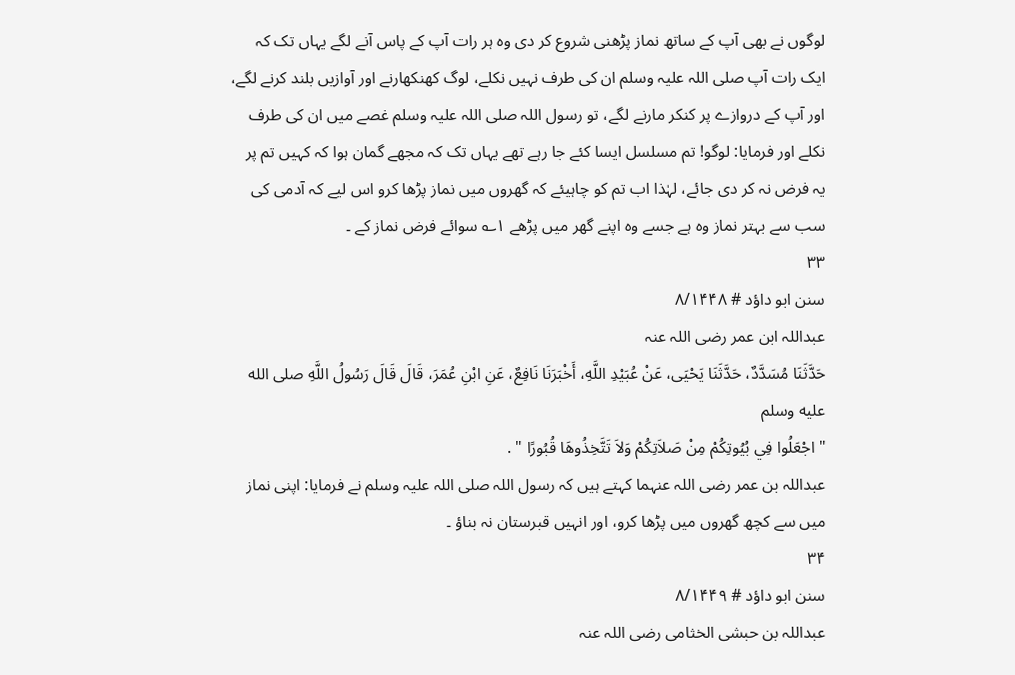لوگوں نے بھی آپ کے ساتھ نماز پڑھنی شروع کر دی وہ ہر رات آپ کے پاس آنے لگے یہاں تک کہ ایک رات آپ صلی اللہ علیہ وسلم ان کی طرف نہیں نکلے، لوگ کھنکھارنے اور آوازیں بلند کرنے لگے، اور آپ کے دروازے پر کنکر مارنے لگے، تو رسول اللہ صلی اللہ علیہ وسلم غصے میں ان کی طرف نکلے اور فرمایا: لوگو! تم مسلسل ایسا کئے جا رہے تھے یہاں تک کہ مجھے گمان ہوا کہ کہیں تم پر یہ فرض نہ کر دی جائے، لہٰذا اب تم کو چاہیئے کہ گھروں میں نماز پڑھا کرو اس لیے کہ آدمی کی سب سے بہتر نماز وہ ہے جسے وہ اپنے گھر میں پڑھے ۱؎ سوائے فرض نماز کے ۔
۳۳
سنن ابو داؤد # ۸/۱۴۴۸
عبداللہ ابن عمر رضی اللہ عنہ
حَدَّثَنَا مُسَدَّدٌ، حَدَّثَنَا يَحْيَى، عَنْ عُبَيْدِ اللَّهِ، أَخْبَرَنَا نَافِعٌ، عَنِ ابْنِ عُمَرَ، قَالَ قَالَ رَسُولُ اللَّهِ صلى الله عليه وسلم
" اجْعَلُوا فِي بُيُوتِكُمْ مِنْ صَلاَتِكُمْ وَلاَ تَتَّخِذُوهَا قُبُورًا " .
عبداللہ بن عمر رضی اللہ عنہما کہتے ہیں کہ رسول اللہ صلی اللہ علیہ وسلم نے فرمایا: اپنی نماز میں سے کچھ گھروں میں پڑھا کرو، اور انہیں قبرستان نہ بناؤ ۔
۳۴
سنن ابو داؤد # ۸/۱۴۴۹
عبداللہ بن حبشی الخثامی رضی اللہ عنہ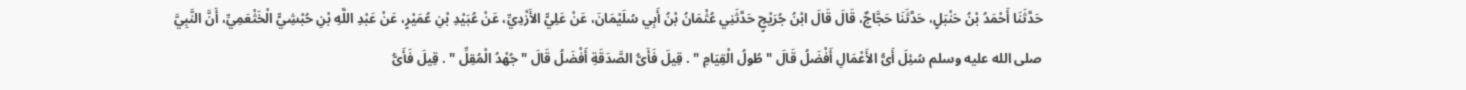حَدَّثَنَا أَحْمَدُ بْنُ حَنْبَلٍ، حَدَّثَنَا حَجَّاجٌ، قَالَ قَالَ ابْنُ جُرَيْجٍ حَدَّثَنِي عُثْمَانُ بْنُ أَبِي سُلَيْمَانَ، عَنْ عَلِيٍّ الأَزْدِيِّ، عَنْ عُبَيْدِ بْنِ عُمَيْرٍ، عَنْ عَبْدِ اللَّهِ بْنِ حُبْشِيٍّ الْخَثْعَمِيِّ، أَنَّ النَّبِيَّ صلى الله عليه وسلم سُئِلَ أَىُّ الأَعْمَالِ أَفْضَلُ قَالَ " طُولُ الْقِيَامِ " . قِيلَ فَأَىُّ الصَّدَقَةِ أَفْضَلُ قَالَ " جُهْدُ الْمُقِلِّ " . قِيلَ فَأَىُّ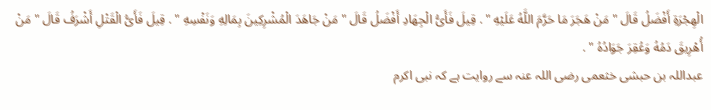الْهِجْرَةِ أَفْضَلُ قَالَ " مَنْ هَجَرَ مَا حَرَّمَ اللَّهُ عَلَيْهِ " . قِيلَ فَأَىُّ الْجِهَادِ أَفْضَلُ قَالَ " مَنْ جَاهَدَ الْمُشْرِكِينَ بِمَالِهِ وَنَفْسِهِ " . قِيلَ فَأَىُّ الْقَتْلِ أَشْرَفُ قَالَ " مَنْ أُهْرِيقَ دَمُهُ وَعُقِرَ جَوَادُهُ " .
عبداللہ بن حبشی خثعمی رضی اللہ عنہ سے روایت ہے کہ نبی اکرم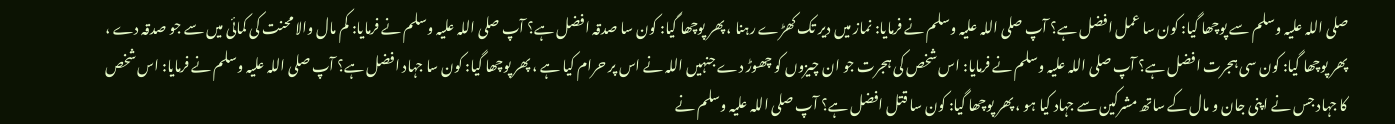صلی اللہ علیہ وسلم سے پوچھا گیا: کون سا عمل افضل ہے؟ آپ صلی اللہ علیہ وسلم نے فرمایا: نماز میں دیر تک کھڑے رہنا ، پھر پوچھا گیا: کون سا صدقہ افضل ہے؟ آپ صلی اللہ علیہ وسلم نے فرمایا: کم مال والا محنت کی کمائی میں سے جو صدقہ دے ، پھر پوچھا گیا: کون سی ہجرت افضل ہے؟ آپ صلی اللہ علیہ وسلم نے فرمایا: اس شخص کی ہجرت جو ان چیزوں کو چھوڑ دے جنہیں اللہ نے اس پر حرام کیا ہے ، پھر پوچھا گیا: کون سا جہاد افضل ہے؟ آپ صلی اللہ علیہ وسلم نے فرمایا: اس شخص کا جہاد جس نے اپنی جان و مال کے ساتھ مشرکین سے جہاد کیا ہو ، پھر پوچھا گیا: کون سا قتل افضل ہے؟ آپ صلی اللہ علیہ وسلم نے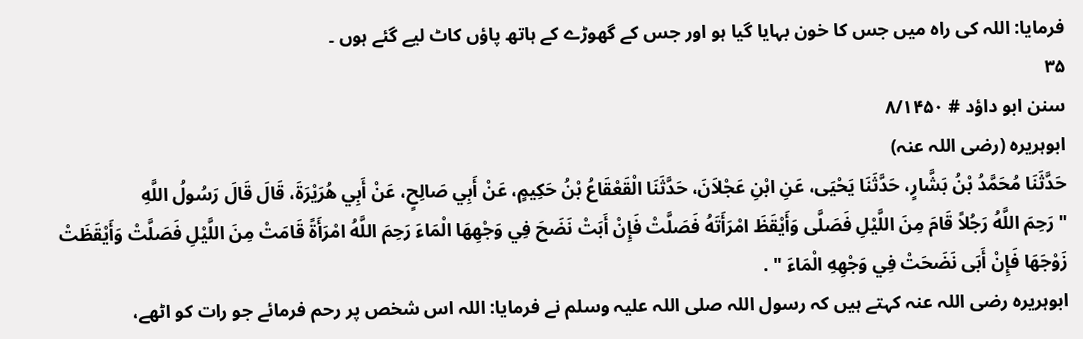فرمایا: اللہ کی راہ میں جس کا خون بہایا گیا ہو اور جس کے گھوڑے کے ہاتھ پاؤں کاٹ لیے گئے ہوں ۔
۳۵
سنن ابو داؤد # ۸/۱۴۵۰
ابوہریرہ (رضی اللہ عنہ)
حَدَّثَنَا مُحَمَّدُ بْنُ بَشَّارٍ، حَدَّثَنَا يَحْيَى، عَنِ ابْنِ عَجْلاَنَ، حَدَّثَنَا الْقَعْقَاعُ بْنُ حَكِيمٍ، عَنْ أَبِي صَالِحٍ، عَنْ أَبِي هُرَيْرَةَ، قَالَ قَالَ رَسُولُ اللَّهِ
" رَحِمَ اللَّهُ رَجُلاً قَامَ مِنَ اللَّيْلِ فَصَلَّى وَأَيْقَظَ امْرَأَتَهُ فَصَلَّتْ فَإِنْ أَبَتْ نَضَحَ فِي وَجْهِهَا الْمَاءَ رَحِمَ اللَّهُ امْرَأَةً قَامَتْ مِنَ اللَّيْلِ فَصَلَّتْ وَأَيْقَظَتْ زَوْجَهَا فَإِنْ أَبَى نَضَحَتْ فِي وَجْهِهِ الْمَاءَ " .
ابوہریرہ رضی اللہ عنہ کہتے ہیں کہ رسول اللہ صلی اللہ علیہ وسلم نے فرمایا: اللہ اس شخص پر رحم فرمائے جو رات کو اٹھے،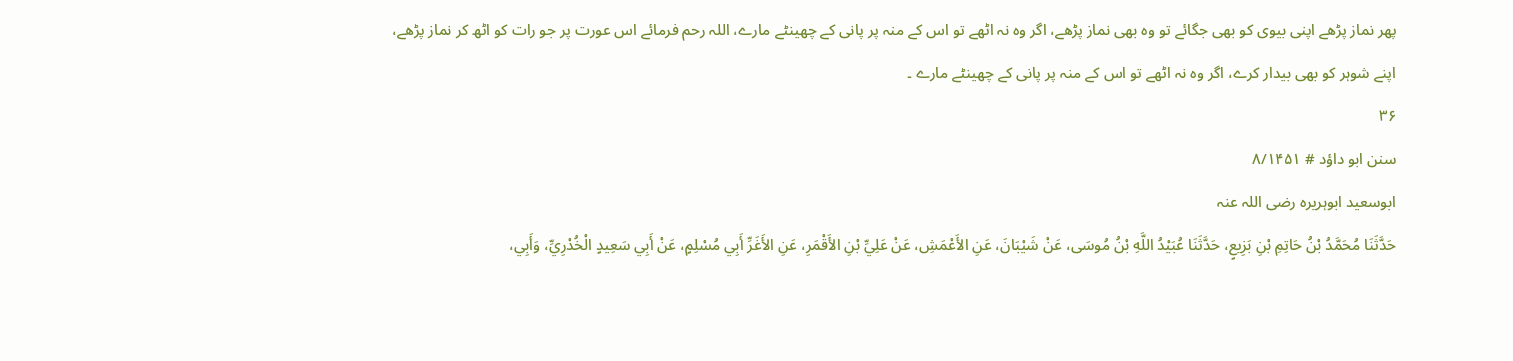پھر نماز پڑھے اپنی بیوی کو بھی جگائے تو وہ بھی نماز پڑھے، اگر وہ نہ اٹھے تو اس کے منہ پر پانی کے چھینٹے مارے، اللہ رحم فرمائے اس عورت پر جو رات کو اٹھ کر نماز پڑھے، اپنے شوہر کو بھی بیدار کرے، اگر وہ نہ اٹھے تو اس کے منہ پر پانی کے چھینٹے مارے ۔
۳۶
سنن ابو داؤد # ۸/۱۴۵۱
ابوسعید ابوہریرہ رضی اللہ عنہ
حَدَّثَنَا مُحَمَّدُ بْنُ حَاتِمِ بْنِ بَزِيعٍ، حَدَّثَنَا عُبَيْدُ اللَّهِ بْنُ مُوسَى، عَنْ شَيْبَانَ، عَنِ الأَعْمَشِ، عَنْ عَلِيِّ بْنِ الأَقْمَرِ، عَنِ الأَغَرِّ أَبِي مُسْلِمٍ، عَنْ أَبِي سَعِيدٍ الْخُدْرِيِّ، وَأَبِي،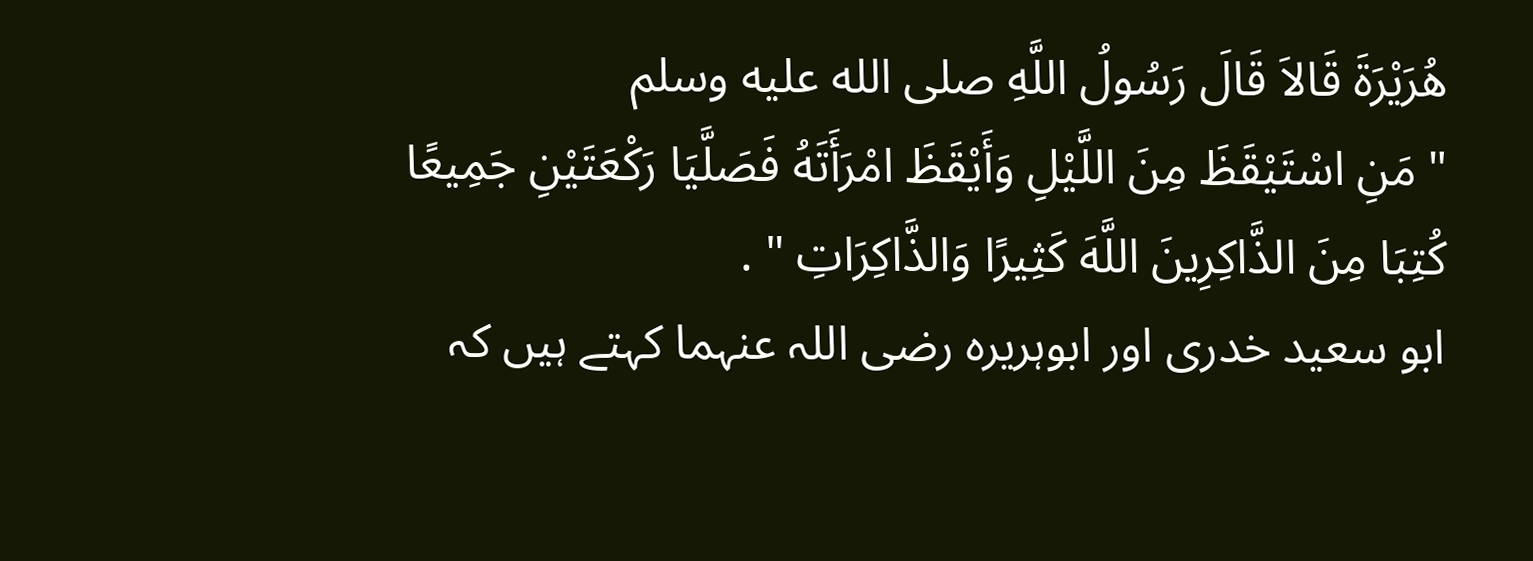هُرَيْرَةَ قَالاَ قَالَ رَسُولُ اللَّهِ صلى الله عليه وسلم
" مَنِ اسْتَيْقَظَ مِنَ اللَّيْلِ وَأَيْقَظَ امْرَأَتَهُ فَصَلَّيَا رَكْعَتَيْنِ جَمِيعًا كُتِبَا مِنَ الذَّاكِرِينَ اللَّهَ كَثِيرًا وَالذَّاكِرَاتِ " .
ابو سعید خدری اور ابوہریرہ رضی اللہ عنہما کہتے ہیں کہ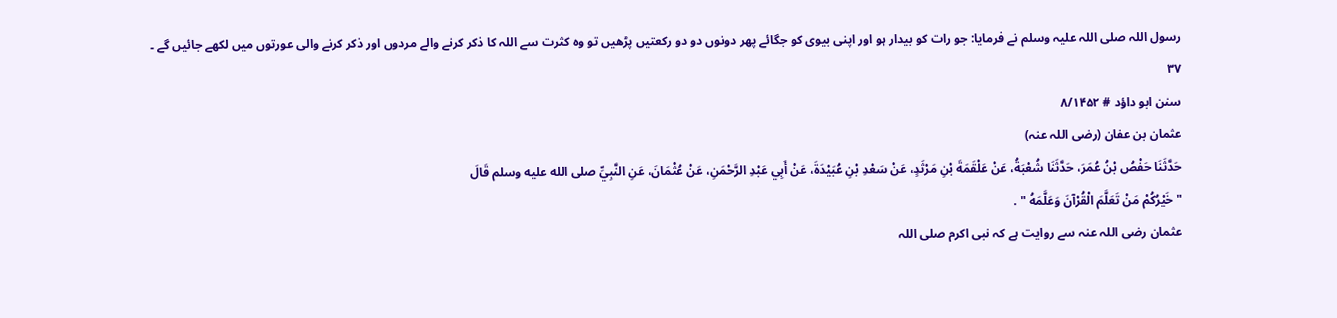رسول اللہ صلی اللہ علیہ وسلم نے فرمایا: جو رات کو بیدار ہو اور اپنی بیوی کو جگائے پھر دونوں دو دو رکعتیں پڑھیں تو وہ کثرت سے اللہ کا ذکر کرنے والے مردوں اور ذکر کرنے والی عورتوں میں لکھے جائیں گے ۔
۳۷
سنن ابو داؤد # ۸/۱۴۵۲
عثمان بن عفان (رضی اللہ عنہ)
حَدَّثَنَا حَفْصُ بْنُ عُمَرَ، حَدَّثَنَا شُعْبَةُ، عَنْ عَلْقَمَةَ بْنِ مَرْثَدٍ، عَنْ سَعْدِ بْنِ عُبَيْدَةَ، عَنْ أَبِي عَبْدِ الرَّحْمَنِ، عَنْ عُثْمَانَ، عَنِ النَّبِيِّ صلى الله عليه وسلم قَالَ
" خَيْرُكُمْ مَنْ تَعَلَّمَ الْقُرْآنَ وَعَلَّمَهُ " .
عثمان رضی اللہ عنہ سے روایت ہے کہ نبی اکرم صلی اللہ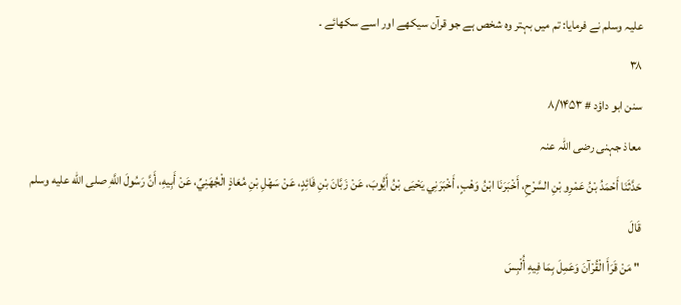علیہ وسلم نے فرمایا: تم میں بہتر وہ شخص ہے جو قرآن سیکھے اور اسے سکھائے ۔
۳۸
سنن ابو داؤد # ۸/۱۴۵۳
معاذ جہنی رضی اللہ عنہ
حَدَّثَنَا أَحْمَدُ بْنُ عَمْرِو بْنِ السَّرْحِ، أَخْبَرَنَا ابْنُ وَهْبٍ، أَخْبَرَنِي يَحْيَى بْنُ أَيُّوبَ، عَنْ زَبَّانَ بْنِ فَائِدٍ، عَنْ سَهْلِ بْنِ مُعَاذٍ الْجُهَنِيِّ، عَنْ أَبِيهِ، أَنَّ رَسُولَ اللَّهِ صلى الله عليه وسلم قَالَ
" مَنْ قَرَأَ الْقُرْآنَ وَعَمِلَ بِمَا فِيهِ أُلْبِسَ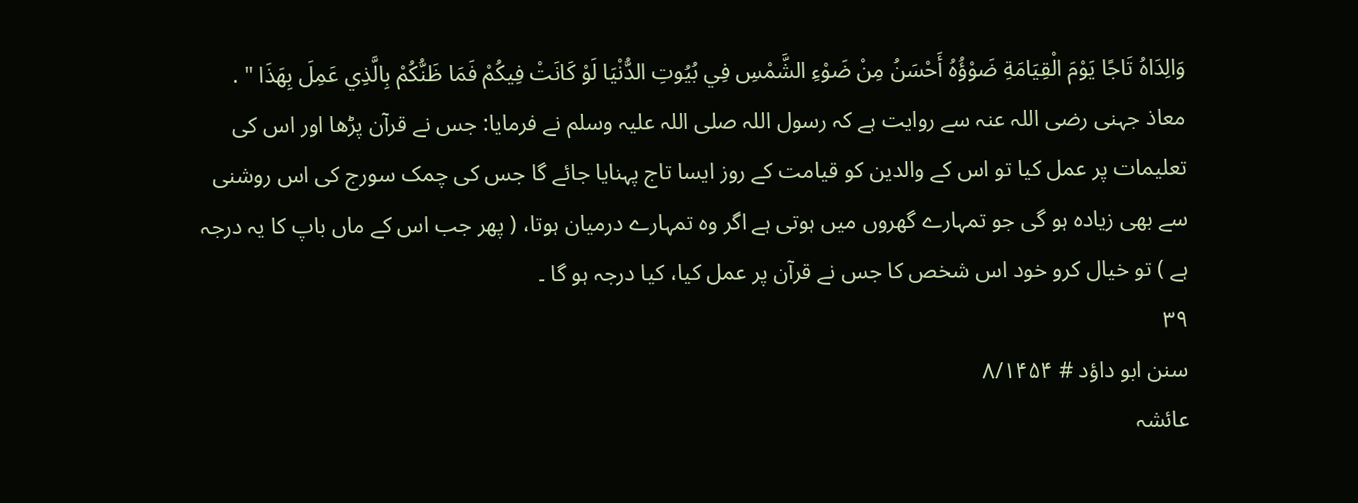وَالِدَاهُ تَاجًا يَوْمَ الْقِيَامَةِ ضَوْؤُهُ أَحْسَنُ مِنْ ضَوْءِ الشَّمْسِ فِي بُيُوتِ الدُّنْيَا لَوْ كَانَتْ فِيكُمْ فَمَا ظَنُّكُمْ بِالَّذِي عَمِلَ بِهَذَا " .
معاذ جہنی رضی اللہ عنہ سے روایت ہے کہ رسول اللہ صلی اللہ علیہ وسلم نے فرمایا: جس نے قرآن پڑھا اور اس کی تعلیمات پر عمل کیا تو اس کے والدین کو قیامت کے روز ایسا تاج پہنایا جائے گا جس کی چمک سورج کی اس روشنی سے بھی زیادہ ہو گی جو تمہارے گھروں میں ہوتی ہے اگر وہ تمہارے درمیان ہوتا، ( پھر جب اس کے ماں باپ کا یہ درجہ ہے ) تو خیال کرو خود اس شخص کا جس نے قرآن پر عمل کیا، کیا درجہ ہو گا ۔
۳۹
سنن ابو داؤد # ۸/۱۴۵۴
عائشہ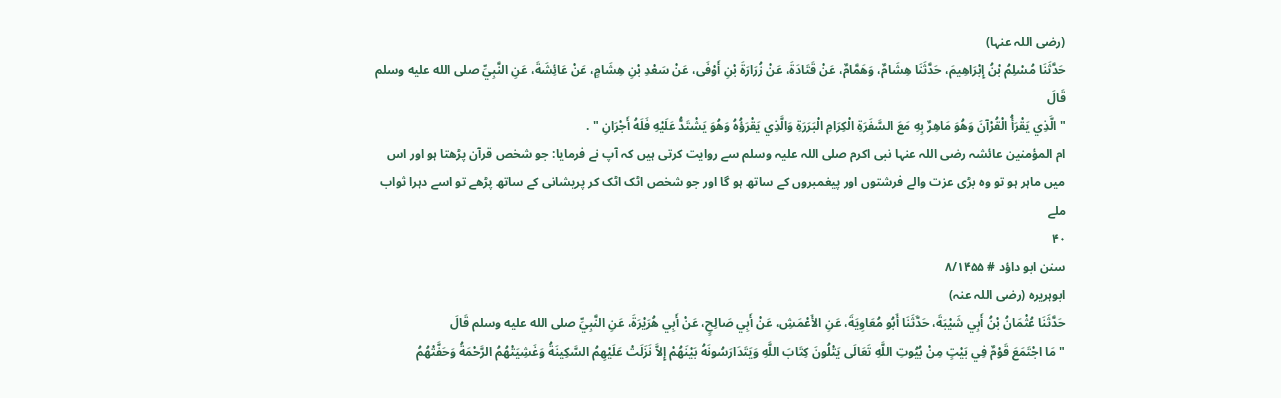(رضی اللہ عنہا)
حَدَّثَنَا مُسْلِمُ بْنُ إِبْرَاهِيمَ، حَدَّثَنَا هِشَامٌ، وَهَمَّامٌ، عَنْ قَتَادَةَ، عَنْ زُرَارَةَ بْنِ أَوْفَى، عَنْ سَعْدِ بْنِ هِشَامٍ، عَنْ عَائِشَةَ، عَنِ النَّبِيِّ صلى الله عليه وسلم قَالَ
" الَّذِي يَقْرَأُ الْقُرْآنَ وَهُوَ مَاهِرٌ بِهِ مَعَ السَّفَرَةِ الْكِرَامِ الْبَرَرَةِ وَالَّذِي يَقْرَؤُهُ وَهُوَ يَشْتَدُّ عَلَيْهِ فَلَهُ أَجْرَانِ " .
ام المؤمنین عائشہ رضی اللہ عنہا نبی اکرم صلی اللہ علیہ وسلم سے روایت کرتی ہیں کہ آپ نے فرمایا: جو شخص قرآن پڑھتا ہو اور اس میں ماہر ہو تو وہ بڑی عزت والے فرشتوں اور پیغمبروں کے ساتھ ہو گا اور جو شخص اٹک اٹک کر پریشانی کے ساتھ پڑھے تو اسے دہرا ثواب ملے
۴۰
سنن ابو داؤد # ۸/۱۴۵۵
ابوہریرہ (رضی اللہ عنہ)
حَدَّثَنَا عُثْمَانُ بْنُ أَبِي شَيْبَةَ، حَدَّثَنَا أَبُو مُعَاوِيَةَ، عَنِ الأَعْمَشِ، عَنْ أَبِي صَالِحٍ، عَنْ أَبِي هُرَيْرَةَ، عَنِ النَّبِيِّ صلى الله عليه وسلم قَالَ
" مَا اجْتَمَعَ قَوْمٌ فِي بَيْتٍ مِنْ بُيُوتِ اللَّهِ تَعَالَى يَتْلُونَ كِتَابَ اللَّهِ وَيَتَدَارَسُونَهُ بَيْنَهُمْ إِلاَّ نَزَلَتْ عَلَيْهِمُ السَّكِينَةُ وَغَشِيَتْهُمُ الرَّحْمَةُ وَحَفَّتْهُمُ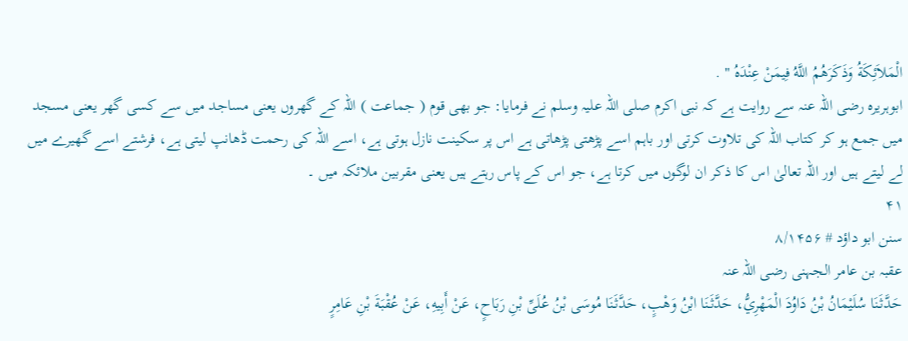الْمَلاَئِكَةُ وَذَكَرَهُمُ اللَّهُ فِيمَنْ عِنْدَهُ " .
ابوہریرہ رضی اللہ عنہ سے روایت ہے کہ نبی اکرم صلی اللہ علیہ وسلم نے فرمایا: جو بھی قوم ( جماعت ) اللہ کے گھروں یعنی مساجد میں سے کسی گھر یعنی مسجد میں جمع ہو کر کتاب اللہ کی تلاوت کرتی اور باہم اسے پڑھتی پڑھاتی ہے اس پر سکینت نازل ہوتی ہے، اسے اللہ کی رحمت ڈھانپ لیتی ہے، فرشتے اسے گھیرے میں لے لیتے ہیں اور اللہ تعالیٰ اس کا ذکر ان لوگوں میں کرتا ہے، جو اس کے پاس رہتے ہیں یعنی مقربین ملائکہ میں ۔
۴۱
سنن ابو داؤد # ۸/۱۴۵۶
عقبہ بن عامر الجہنی رضی اللہ عنہ
حَدَّثَنَا سُلَيْمَانُ بْنُ دَاوُدَ الْمَهْرِيُّ، حَدَّثَنَا ابْنُ وَهْبٍ، حَدَّثَنَا مُوسَى بْنُ عُلَىِّ بْنِ رَبَاحٍ، عَنْ أَبِيهِ، عَنْ عُقْبَةَ بْنِ عَامِرٍ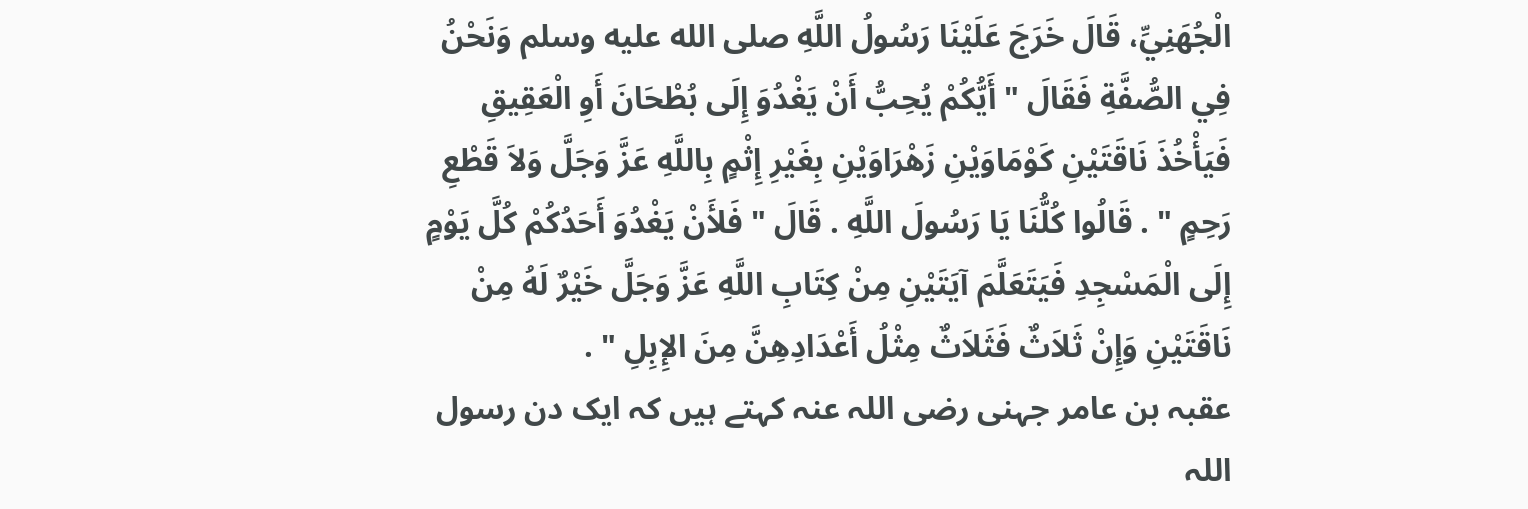الْجُهَنِيِّ، قَالَ خَرَجَ عَلَيْنَا رَسُولُ اللَّهِ صلى الله عليه وسلم وَنَحْنُ فِي الصُّفَّةِ فَقَالَ " أَيُّكُمْ يُحِبُّ أَنْ يَغْدُوَ إِلَى بُطْحَانَ أَوِ الْعَقِيقِ فَيَأْخُذَ نَاقَتَيْنِ كَوْمَاوَيْنِ زَهْرَاوَيْنِ بِغَيْرِ إِثْمٍ بِاللَّهِ عَزَّ وَجَلَّ وَلاَ قَطْعِ رَحِمٍ " . قَالُوا كُلُّنَا يَا رَسُولَ اللَّهِ . قَالَ " فَلأَنْ يَغْدُوَ أَحَدُكُمْ كُلَّ يَوْمٍ إِلَى الْمَسْجِدِ فَيَتَعَلَّمَ آيَتَيْنِ مِنْ كِتَابِ اللَّهِ عَزَّ وَجَلَّ خَيْرٌ لَهُ مِنْ نَاقَتَيْنِ وَإِنْ ثَلاَثٌ فَثَلاَثٌ مِثْلُ أَعْدَادِهِنَّ مِنَ الإِبِلِ " .
عقبہ بن عامر جہنی رضی اللہ عنہ کہتے ہیں کہ ایک دن رسول اللہ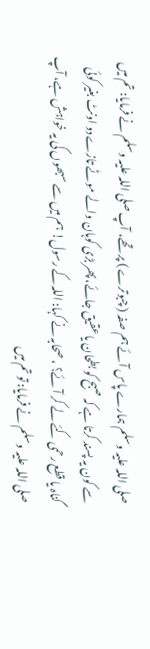صلی اللہ علیہ وسلم ہمارے پاس آئے ہم صفہ ( چبوترے ) پر تھے، آپ صلی اللہ علیہ وسلم نے فرمایا: تم میں سے کون یہ پسند کرتا ہے کہ صبح کو بطحان یا عقیق جائے، پھر بڑی کوہان والے موٹے تازے دو اونٹ بغیر کوئی گناہ یا قطع رحمی کئے لے کر آئے؟ ، صحابہ نے کہا: اللہ کے رسول! ہم میں سے سبھوں کی یہ خواہش ہے، آپ صلی اللہ علیہ وسلم نے فرمایا: تو تم میں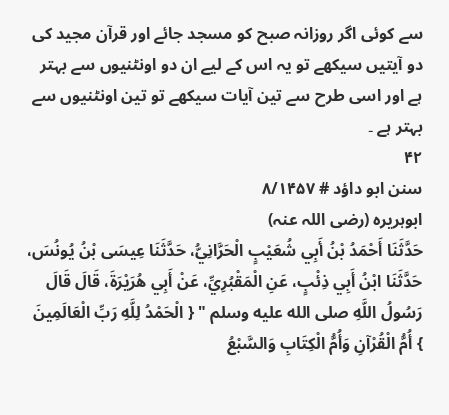سے کوئی اگر روزانہ صبح کو مسجد جائے اور قرآن مجید کی دو آیتیں سیکھے تو یہ اس کے لیے ان دو اونٹنیوں سے بہتر ہے اور اسی طرح سے تین آیات سیکھے تو تین اونٹنیوں سے بہتر ہے ۔
۴۲
سنن ابو داؤد # ۸/۱۴۵۷
ابوہریرہ (رضی اللہ عنہ)
حَدَّثَنَا أَحْمَدُ بْنُ أَبِي شُعَيْبٍ الْحَرَّانِيُّ، حَدَّثَنَا عِيسَى بْنُ يُونُسَ، حَدَّثَنَا ابْنُ أَبِي ذِئْبٍ، عَنِ الْمَقْبُرِيِّ، عَنْ أَبِي هُرَيْرَةَ، قَالَ قَالَ رَسُولُ اللَّهِ صلى الله عليه وسلم " { الْحَمْدُ لِلَّهِ رَبِّ الْعَالَمِينَ } أُمُّ الْقُرْآنِ وَأُمُّ الْكِتَابِ وَالسَّبْعُ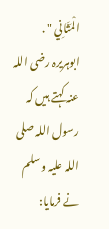الْمَثَانِي " .
ابوہریرہ رضی اللہ عنہ کہتے ہیں کہ رسول اللہ صلی اللہ علیہ وسلم نے فرمایا: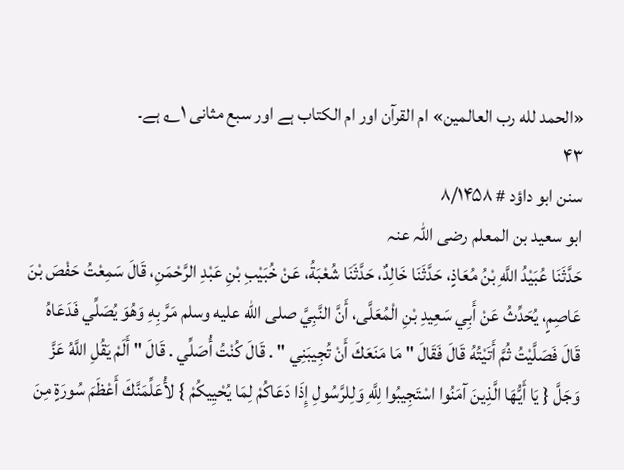«الحمد لله رب العالمين» ام القرآن اور ام الکتاب ہے اور سبع مثانی ۱؎ ہے۔
۴۳
سنن ابو داؤد # ۸/۱۴۵۸
ابو سعید بن المعلم رضی اللہ عنہ
حَدَّثَنَا عُبَيْدُ اللَّهِ بْنُ مُعَاذٍ، حَدَّثَنَا خَالِدٌ، حَدَّثَنَا شُعْبَةُ، عَنْ خُبَيْبِ بْنِ عَبْدِ الرَّحْمَنِ، قَالَ سَمِعْتُ حَفْصَ بْنَ عَاصِمٍ، يُحَدِّثُ عَنْ أَبِي سَعِيدِ بْنِ الْمُعَلَّى، أَنَّ النَّبِيَّ صلى الله عليه وسلم مَرَّ بِهِ وَهُوَ يُصَلِّي فَدَعَاهُ قَالَ فَصَلَّيْتُ ثُمَّ أَتَيْتُهُ قَالَ فَقَالَ " مَا مَنَعَكَ أَنْ تُجِيبَنِي " . قَالَ كُنْتُ أُصَلِّي . قَالَ " أَلَمْ يَقُلِ اللَّهُ عَزَّ وَجَلَّ { يَا أَيُّهَا الَّذِينَ آمَنُوا اسْتَجِيبُوا لِلَّهِ وَلِلرَّسُولِ إِذَا دَعَاكُمْ لِمَا يُحْيِيكُمْ } لأُعَلِّمَنَّكَ أَعْظَمَ سُورَةٍ مِنَ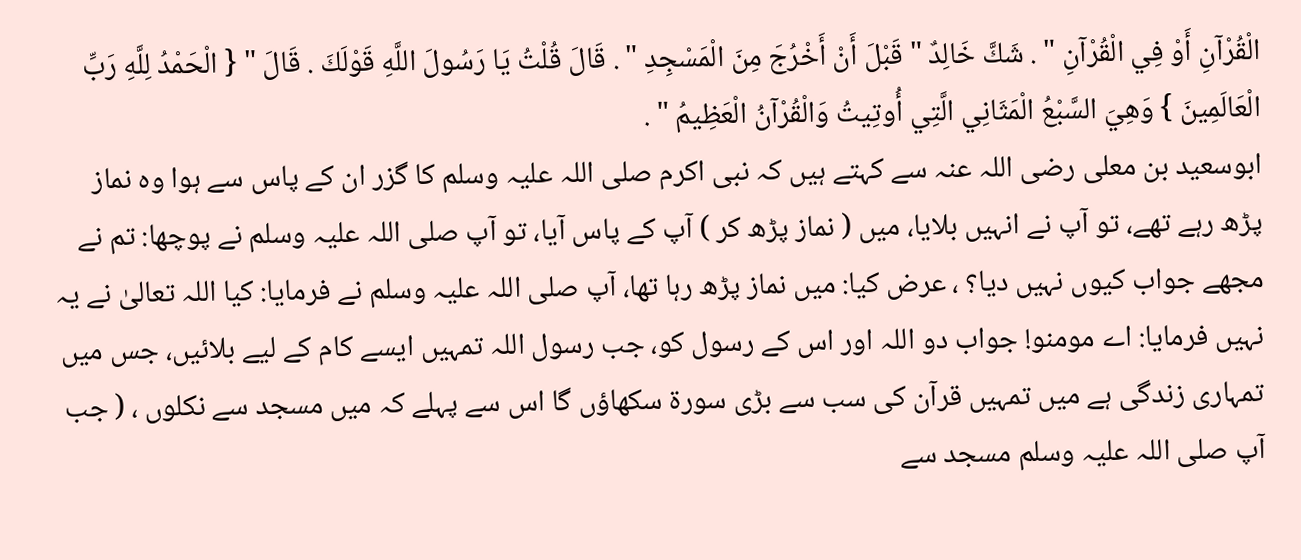الْقُرْآنِ أَوْ فِي الْقُرْآنِ " . شَكَّ خَالِدٌ " قَبْلَ أَنْ أَخْرُجَ مِنَ الْمَسْجِدِ " . قَالَ قُلْتُ يَا رَسُولَ اللَّهِ قَوْلَكَ . قَالَ " { الْحَمْدُ لِلَّهِ رَبِّ الْعَالَمِينَ } وَهِيَ السَّبْعُ الْمَثَانِي الَّتِي أُوتِيتُ وَالْقُرْآنُ الْعَظِيمُ " .
ابوسعید بن معلی رضی اللہ عنہ سے کہتے ہیں کہ نبی اکرم صلی اللہ علیہ وسلم کا گزر ان کے پاس سے ہوا وہ نماز پڑھ رہے تھے، تو آپ نے انہیں بلایا، میں ( نماز پڑھ کر ) آپ کے پاس آیا، تو آپ صلی اللہ علیہ وسلم نے پوچھا: تم نے مجھے جواب کیوں نہیں دیا؟ ، عرض کیا: میں نماز پڑھ رہا تھا، آپ صلی اللہ علیہ وسلم نے فرمایا: کیا اللہ تعالیٰ نے یہ نہیں فرمایا: اے مومنو! جواب دو اللہ اور اس کے رسول کو، جب رسول اللہ تمہیں ایسے کام کے لیے بلائیں، جس میں تمہاری زندگی ہے میں تمہیں قرآن کی سب سے بڑی سورۃ سکھاؤں گا اس سے پہلے کہ میں مسجد سے نکلوں ، ( جب آپ صلی اللہ علیہ وسلم مسجد سے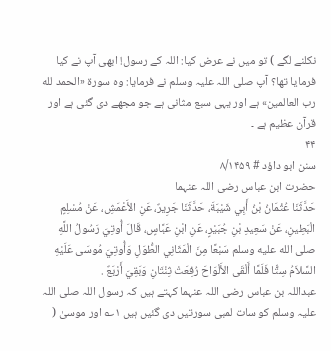نکلنے لگے ) تو میں نے عرض کیا: اللہ کے رسول! ابھی آپ نے کیا فرمایا تھا؟ آپ صلی اللہ علیہ وسلم نے فرمایا: وہ سورۃ «الحمد لله رب العالمين» ہے اور یہی سبع مثانی ہے جو مجھے دی گئی ہے اور قرآن عظیم ہے ۔
۴۴
سنن ابو داؤد # ۸/۱۴۵۹
حضرت ابن عباس رضی اللہ عنہما
حَدَّثَنَا عُثْمَانُ بْنُ أَبِي شَيْبَةَ، حَدَّثَنَا جَرِيرٌ، عَنِ الأَعْمَشِ، عَنْ مُسْلِمٍ الْبَطِينِ، عَنْ سَعِيدِ بْنِ جُبَيْرٍ، عَنِ ابْنِ عَبَّاسٍ، قَالَ أُوتِيَ رَسُولُ اللَّهِ صلى الله عليه وسلم سَبْعًا مِنَ الْمَثَانِي الطُّوَلِ وَأُوتِيَ مُوسَى عَلَيْهِ السَّلاَمُ سِتًّا فَلَمَّا أَلْقَى الأَلْوَاحَ رُفِعَتْ ثِنْتَانِ وَبَقِيَ أَرْبَعٌ .
عبداللہ بن عباس رضی اللہ عنہما کہتے ہیں کہ رسول اللہ صلی اللہ علیہ وسلم کو سات لمبی سورتیں دی گئیں ہیں ۱؎ اور موسیٰ (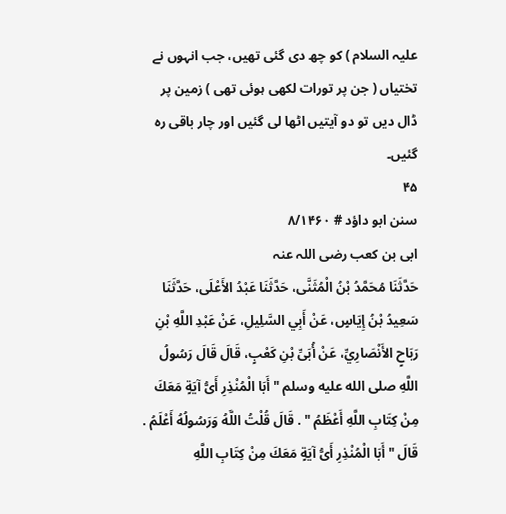علیہ السلام ) کو چھ دی گئی تھیں، جب انہوں نے تختیاں ( جن پر تورات لکھی ہوئی تھی ) زمین پر ڈال دیں تو دو آیتیں اٹھا لی گئیں اور چار باقی رہ گئیں۔
۴۵
سنن ابو داؤد # ۸/۱۴۶۰
ابی بن کعب رضی اللہ عنہ
حَدَّثَنَا مُحَمَّدُ بْنُ الْمُثَنَّى، حَدَّثَنَا عَبْدُ الأَعْلَى، حَدَّثَنَا سَعِيدُ بْنُ إِيَاسٍ، عَنْ أَبِي السَّلِيلِ، عَنْ عَبْدِ اللَّهِ بْنِ رَبَاحٍ الأَنْصَارِيِّ، عَنْ أُبَىِّ بْنِ كَعْبٍ، قَالَ قَالَ رَسُولُ اللَّهِ صلى الله عليه وسلم " أَبَا الْمُنْذِرِ أَىُّ آيَةٍ مَعَكَ مِنْ كِتَابِ اللَّهِ أَعْظَمُ " . قَالَ قُلْتُ اللَّهُ وَرَسُولُهُ أَعْلَمُ . قَالَ " أَبَا الْمُنْذِرِ أَىُّ آيَةٍ مَعَكَ مِنْ كِتَابِ اللَّهِ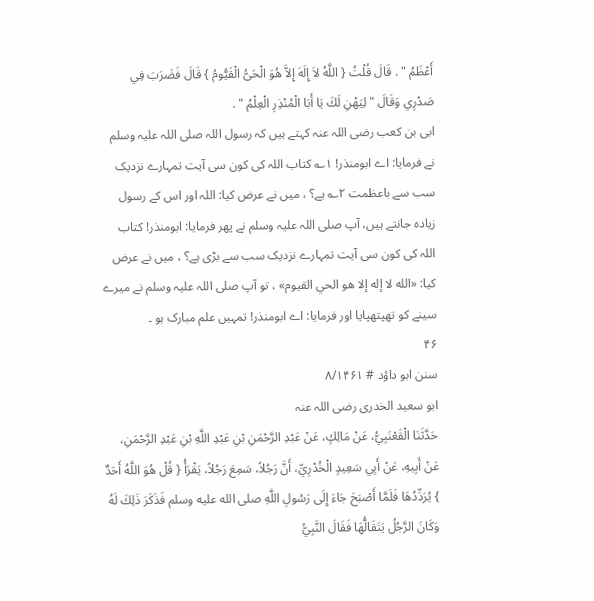أَعْظَمُ " . قَالَ قُلْتُ { اللَّهُ لاَ إِلَهَ إِلاَّ هُوَ الْحَىُّ الْقَيُّومُ } قَالَ فَضَرَبَ فِي صَدْرِي وَقَالَ " لِيَهْنِ لَكَ يَا أَبَا الْمُنْذِرِ الْعِلْمُ " .
ابی بن کعب رضی اللہ عنہ کہتے ہیں کہ رسول اللہ صلی اللہ علیہ وسلم نے فرمایا: اے ابومنذر! ۱؎ کتاب اللہ کی کون سی آیت تمہارے نزدیک سب سے باعظمت ۲؎ ہے؟ ، میں نے عرض کیا: اللہ اور اس کے رسول زیادہ جانتے ہیں، آپ صلی اللہ علیہ وسلم نے پھر فرمایا: ابومنذر! کتاب اللہ کی کون سی آیت تمہارے نزدیک سب سے بڑی ہے؟ ، میں نے عرض کیا: «الله لا إله إلا هو الحي القيوم» ، تو آپ صلی اللہ علیہ وسلم نے میرے سینے کو تھپتھپایا اور فرمایا: اے ابومنذر! تمہیں علم مبارک ہو ۔
۴۶
سنن ابو داؤد # ۸/۱۴۶۱
ابو سعید الخدری رضی اللہ عنہ
حَدَّثَنَا الْقَعْنَبِيُّ، عَنْ مَالِكٍ، عَنْ عَبْدِ الرَّحْمَنِ بْنِ عَبْدِ اللَّهِ بْنِ عَبْدِ الرَّحْمَنِ، عَنْ أَبِيهِ، عَنْ أَبِي سَعِيدٍ الْخُدْرِيِّ، أَنَّ رَجُلاً، سَمِعَ رَجُلاً، يَقْرَأُ { قُلْ هُوَ اللَّهُ أَحَدٌ } يُرَدِّدُهَا فَلَمَّا أَصْبَحَ جَاءَ إِلَى رَسُولِ اللَّهِ صلى الله عليه وسلم فَذَكَرَ ذَلِكَ لَهُ وَكَانَ الرَّجُلُ يَتَقَالُّهَا فَقَالَ النَّبِيُّ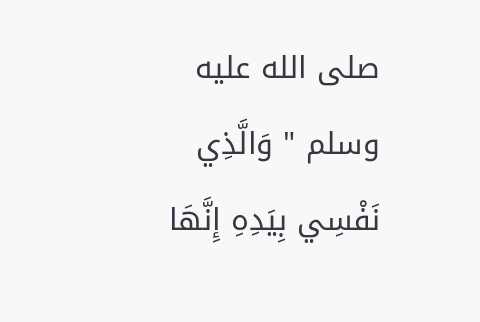صلى الله عليه وسلم " وَالَّذِي نَفْسِي بِيَدِهِ إِنَّهَا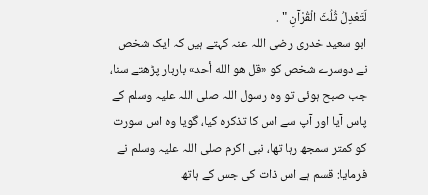لَتَعْدِلُ ثُلُثَ الْقُرْآنِ " .
ابو سعید خدری رضی اللہ عنہ کہتے ہیں کہ ایک شخص نے دوسرے شخص کو «قل هو الله أحد» باربار پڑھتے سنا، جب صبح ہوئی تو وہ رسول اللہ صلی اللہ علیہ وسلم کے پاس آیا اور آپ سے اس کا تذکرہ کیا، گویا وہ اس سورت کو کمتر سمجھ رہا تھا، نبی اکرم صلی اللہ علیہ وسلم نے فرمایا: قسم ہے اس ذات کی جس کے ہاتھ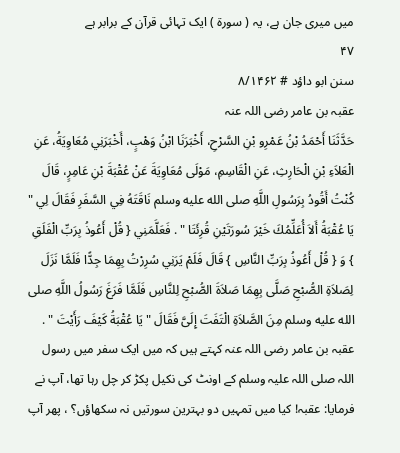میں میری جان ہے، یہ ( سورۃ ) ایک تہائی قرآن کے برابر ہے
۴۷
سنن ابو داؤد # ۸/۱۴۶۲
عقبہ بن عامر رضی اللہ عنہ
حَدَّثَنَا أَحْمَدُ بْنُ عَمْرِو بْنِ السَّرْحِ، أَخْبَرَنَا ابْنُ وَهْبٍ، أَخْبَرَنِي مُعَاوِيَةُ، عَنِ الْعَلاَءِ بْنِ الْحَارِثِ، عَنِ الْقَاسِمِ، مَوْلَى مُعَاوِيَةَ عَنْ عُقْبَةَ بْنِ عَامِرٍ، قَالَ كُنْتُ أَقُودُ بِرَسُولِ اللَّهِ صلى الله عليه وسلم نَاقَتَهُ فِي السَّفَرِ فَقَالَ لِي " يَا عُقْبَةُ أَلاَ أُعَلِّمُكَ خَيْرَ سُورَتَيْنِ قُرِئَتَا " . فَعَلَّمَنِي { قُلْ أَعُوذُ بِرَبِّ الْفَلَقِ } وَ { قُلْ أَعُوذُ بِرَبِّ النَّاسِ } قَالَ فَلَمْ يَرَنِي سُرِرْتُ بِهِمَا جِدًّا فَلَمَّا نَزَلَ لِصَلاَةِ الصُّبْحِ صَلَّى بِهِمَا صَلاَةَ الصُّبْحِ لِلنَّاسِ فَلَمَّا فَرَغَ رَسُولُ اللَّهِ صلى الله عليه وسلم مِنَ الصَّلاَةِ الْتَفَتَ إِلَىَّ فَقَالَ " يَا عُقْبَةُ كَيْفَ رَأَيْتَ " .
عقبہ بن عامر رضی اللہ عنہ کہتے ہیں کہ میں ایک سفر میں رسول اللہ صلی اللہ علیہ وسلم کے اونٹ کی نکیل پکڑ کر چل رہا تھا، آپ نے فرمایا: عقبہ! کیا میں تمہیں دو بہترین سورتیں نہ سکھاؤں؟ ، پھر آپ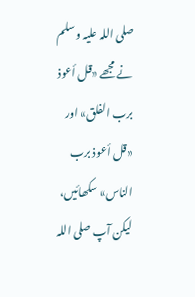صلی اللہ علیہ وسلم نے مجھے «قل أعوذ برب الفلق» اور «قل أعوذ برب الناس» سکھائیں، لیکن آپ صلی اللہ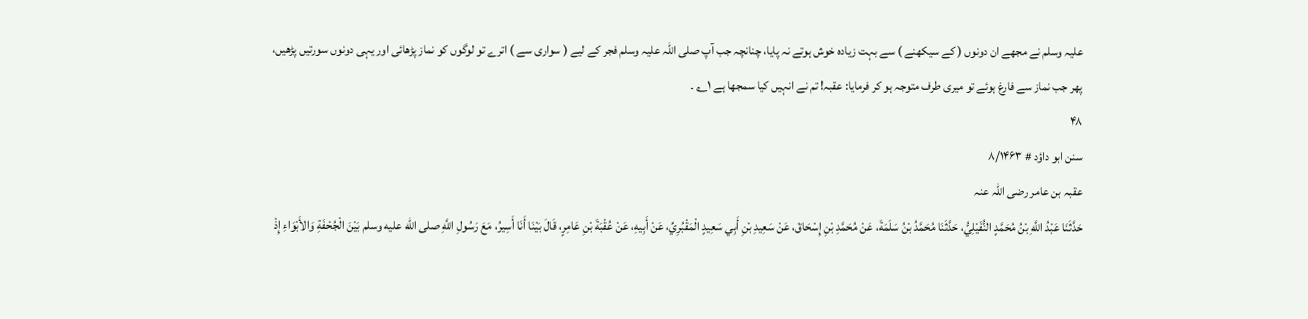علیہ وسلم نے مجھے ان دونوں ( کے سیکھنے ) سے بہت زیادہ خوش ہوتے نہ پایا، چنانچہ جب آپ صلی اللہ علیہ وسلم فجر کے لیے ( سواری سے ) اترے تو لوگوں کو نماز پڑھائی اور یہی دونوں سورتیں پڑھیں، پھر جب نماز سے فارغ ہوئے تو میری طرف متوجہ ہو کر فرمایا: عقبہ! تم نے انہیں کیا سمجھا ہے ۱؎ ۔
۴۸
سنن ابو داؤد # ۸/۱۴۶۳
عقبہ بن عامر رضی اللہ عنہ
حَدَّثَنَا عَبْدُ اللَّهِ بْنُ مُحَمَّدٍ النُّفَيْلِيُّ، حَدَّثَنَا مُحَمَّدُ بْنُ سَلَمَةَ، عَنْ مُحَمَّدِ بْنِ إِسْحَاقَ، عَنْ سَعِيدِ بْنِ أَبِي سَعِيدٍ الْمَقْبُرِيِّ، عَنْ أَبِيهِ، عَنْ عُقْبَةَ بْنِ عَامِرٍ، قَالَ بَيْنَا أَنَا أَسِيرُ، مَعَ رَسُولِ اللَّهِ صلى الله عليه وسلم بَيْنَ الْجُحْفَةِ وَالأَبْوَاءِ إِذْ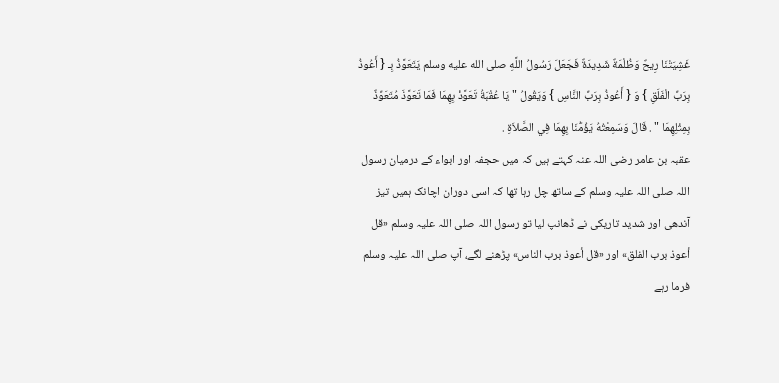غَشِيَتْنَا رِيحٌ وَظُلْمَةٌ شَدِيدَةٌ فَجَعَلَ رَسُولُ اللَّهِ صلى الله عليه وسلم يَتَعَوَّذُ بِـ { أَعُوذُ بِرَبِّ الْفَلَقِ } وَ { أَعُوذُ بِرَبِّ النَّاسِ } وَيَقُولُ " يَا عُقْبَةُ تَعَوَّذْ بِهِمَا فَمَا تَعَوَّذَ مُتَعَوِّذٌ بِمِثْلِهِمَا " . قَالَ وَسَمِعْتُهُ يَؤُمُّنَا بِهِمَا فِي الصَّلاَةِ .
عقبہ بن عامر رضی اللہ عنہ کہتے ہیں کہ میں حجفہ اور ابواء کے درمیان رسول اللہ صلی اللہ علیہ وسلم کے ساتھ چل رہا تھا کہ اسی دوران اچانک ہمیں تیز آندھی اور شدید تاریکی نے ڈھانپ لیا تو رسول اللہ صلی اللہ علیہ وسلم «قل أعوذ برب الفلق» اور «قل أعوذ برب الناس» پڑھنے لگے، آپ صلی اللہ علیہ وسلم فرما رہے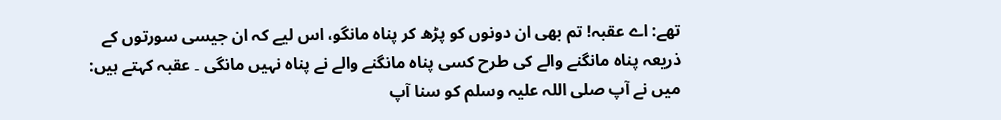تھے: اے عقبہ! تم بھی ان دونوں کو پڑھ کر پناہ مانگو، اس لیے کہ ان جیسی سورتوں کے ذریعہ پناہ مانگنے والے کی طرح کسی پناہ مانگنے والے نے پناہ نہیں مانگی ۔ عقبہ کہتے ہیں: میں نے آپ صلی اللہ علیہ وسلم کو سنا آپ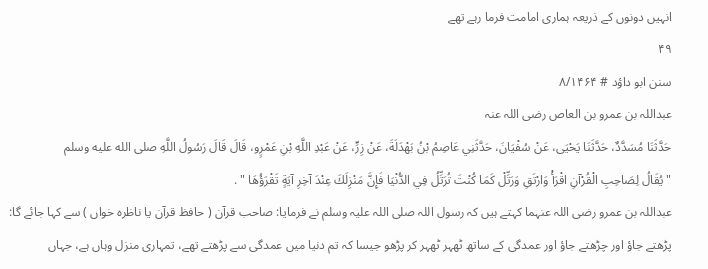انہیں دونوں کے ذریعہ ہماری امامت فرما رہے تھے
۴۹
سنن ابو داؤد # ۸/۱۴۶۴
عبداللہ بن عمرو بن العاص رضی اللہ عنہ
حَدَّثَنَا مُسَدَّدٌ، حَدَّثَنَا يَحْيَى، عَنْ سُفْيَانَ، حَدَّثَنِي عَاصِمُ بْنُ بَهْدَلَةَ، عَنْ زِرٍّ، عَنْ عَبْدِ اللَّهِ بْنِ عَمْرٍو، قَالَ قَالَ رَسُولُ اللَّهِ صلى الله عليه وسلم
" يُقَالُ لِصَاحِبِ الْقُرْآنِ اقْرَأْ وَارْتَقِ وَرَتِّلْ كَمَا كُنْتَ تُرَتِّلُ فِي الدُّنْيَا فَإِنَّ مَنْزِلَكَ عِنْدَ آخِرِ آيَةٍ تَقْرَؤُهَا " .
عبداللہ بن عمرو رضی اللہ عنہما کہتے ہیں کہ رسول اللہ صلی اللہ علیہ وسلم نے فرمایا: صاحب قرآن ( حافظ قرآن یا ناظرہ خواں ) سے کہا جائے گا: پڑھتے جاؤ اور چڑھتے جاؤ اور عمدگی کے ساتھ ٹھہر ٹھہر کر پڑھو جیسا کہ تم دنیا میں عمدگی سے پڑھتے تھے، تمہاری منزل وہاں ہے، جہاں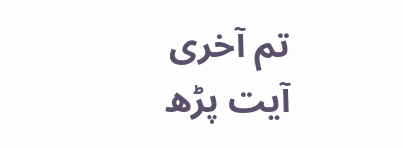تم آخری آیت پڑھ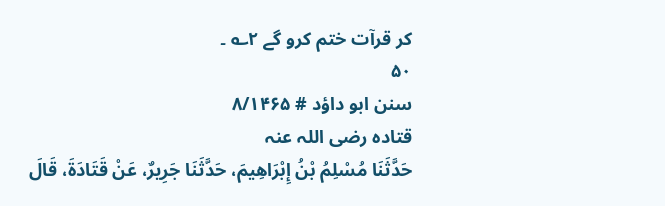کر قرآت ختم کرو گے ۲؎ ۔
۵۰
سنن ابو داؤد # ۸/۱۴۶۵
قتادہ رضی اللہ عنہ
حَدَّثَنَا مُسْلِمُ بْنُ إِبْرَاهِيمَ، حَدَّثَنَا جَرِيرٌ، عَنْ قَتَادَةَ، قَالَ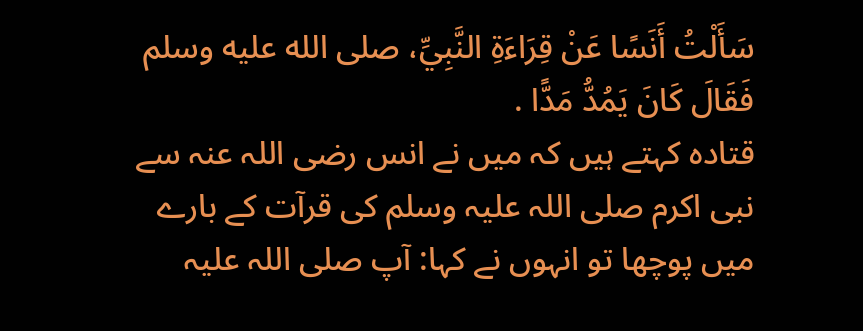سَأَلْتُ أَنَسًا عَنْ قِرَاءَةِ النَّبِيِّ، صلى الله عليه وسلم فَقَالَ كَانَ يَمُدُّ مَدًّا .
قتادہ کہتے ہیں کہ میں نے انس رضی اللہ عنہ سے نبی اکرم صلی اللہ علیہ وسلم کی قرآت کے بارے میں پوچھا تو انہوں نے کہا: آپ صلی اللہ علیہ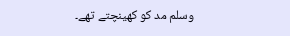وسلم مد کو کھینچتے تھے۔